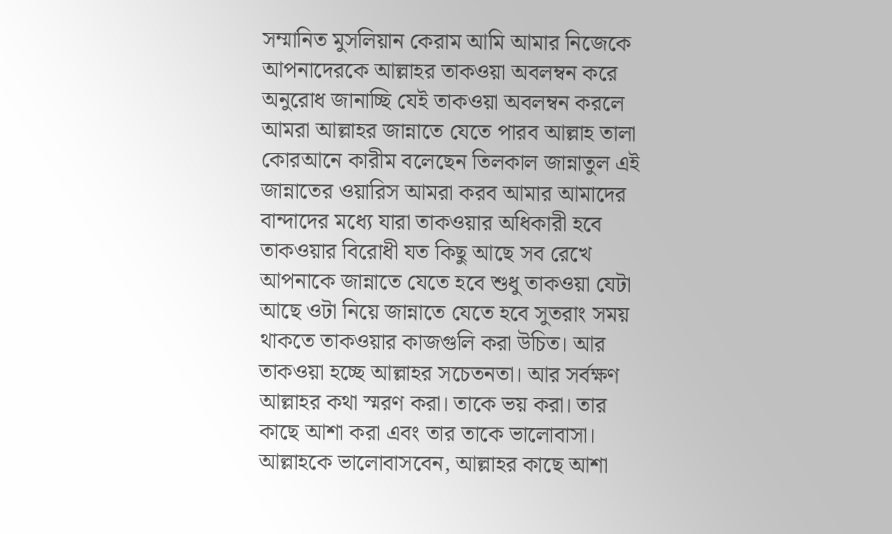সম্মানিত মুসলিয়ান কেরাম আমি আমার নিজেকে আপনাদেরকে আল্লাহর তাকওয়া অবলম্বন করে অনুরোধ জানাচ্ছি যেই তাকওয়া অবলম্বন করলে আমরা আল্লাহর জান্নাতে যেতে পারব আল্লাহ তালা কোরআনে কারীম বলেছেন তিলকাল জান্নাতুল এই জান্নাতের ওয়ারিস আমরা করব আমার আমাদের বান্দাদের মধ্যে যারা তাকওয়ার অধিকারী হবে তাকওয়ার বিরোধী যত কিছু আছে সব রেখে আপনাকে জান্নাতে যেতে হবে শুধু তাকওয়া যেটা আছে ওটা নিয়ে জান্নাতে যেতে হবে সুতরাং সময় থাকতে তাকওয়ার কাজগুলি করা উচিত। আর তাকওয়া হচ্ছে আল্লাহর সচেতনতা। আর সর্বক্ষণ আল্লাহর কথা স্মরণ করা। তাকে ভয় করা। তার কাছে আশা করা এবং তার তাকে ভালোবাসা। আল্লাহকে ভালোবাসবেন, আল্লাহর কাছে আশা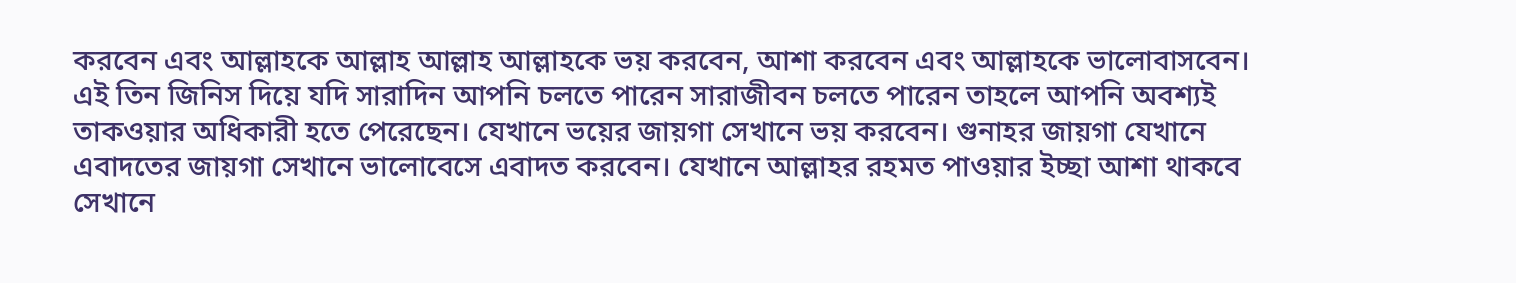করবেন এবং আল্লাহকে আল্লাহ আল্লাহ আল্লাহকে ভয় করবেন, আশা করবেন এবং আল্লাহকে ভালোবাসবেন।
এই তিন জিনিস দিয়ে যদি সারাদিন আপনি চলতে পারেন সারাজীবন চলতে পারেন তাহলে আপনি অবশ্যই তাকওয়ার অধিকারী হতে পেরেছেন। যেখানে ভয়ের জায়গা সেখানে ভয় করবেন। গুনাহর জায়গা যেখানে এবাদতের জায়গা সেখানে ভালোবেসে এবাদত করবেন। যেখানে আল্লাহর রহমত পাওয়ার ইচ্ছা আশা থাকবে সেখানে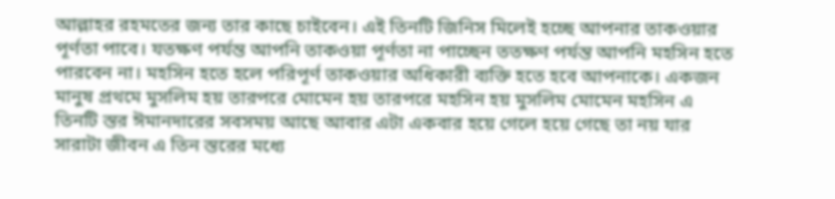আল্লাহর রহমতের জন্য তার কাছে চাইবেন। এই তিনটি জিনিস মিলেই হচ্ছে আপনার তাকওয়ার পূর্ণতা পাবে। যতক্ষণ পর্যন্ত আপনি তাকওয়া পূর্ণতা না পাচ্ছেন ততক্ষণ পর্যন্ত আপনি মহসিন হতে পারবেন না। মহসিন হতে হলে পরিপূর্ণ তাকওয়ার অধিকারী ব্যক্তি হতে হবে আপনাকে। একজন মানুষ প্রথমে মুসলিম হয় তারপরে মোমেন হয় তারপরে মহসিন হয় মুসলিম মোমেন মহসিন এ তিনটি স্তর ঈমানদারের সবসময় আছে আবার এটা একবার হয়ে গেলে হয়ে গেছে তা নয় যার সারাটা জীবন এ তিন স্তরের মধ্যে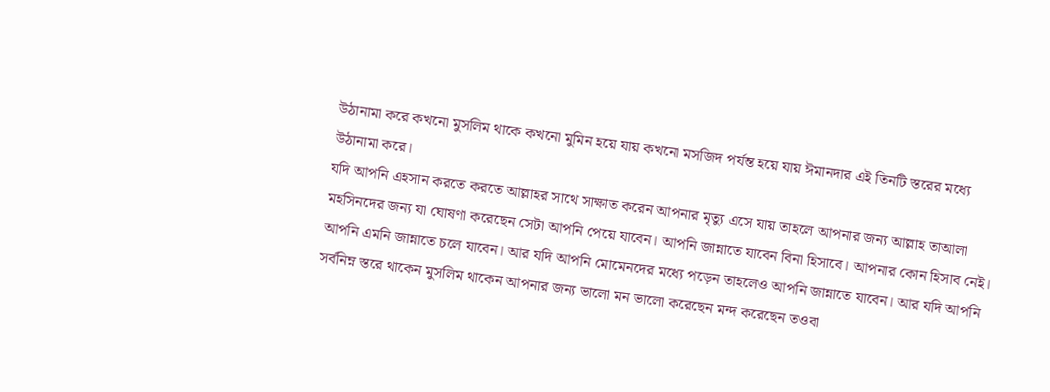উঠানামা করে কখনো মুসলিম থাকে কখনো মুমিন হয়ে যায় কখনো মসজিদ পর্যন্ত হয়ে যায় ঈমানদার এই তিনটি স্তরের মধ্যে উঠানামা করে।
যদি আপনি এহসান করতে করতে আল্লাহর সাথে সাক্ষাত করেন আপনার মৃত্যু এসে যায় তাহলে আপনার জন্য আল্লাহ তাআলা মহসিনদের জন্য যা ঘোষণা করেছেন সেটা আপনি পেয়ে যাবেন। আপনি জান্নাতে যাবেন বিনা হিসাবে। আপনার কোন হিসাব নেই। আপনি এমনি জান্নাতে চলে যাবেন। আর যদি আপনি মোমেনদের মধ্যে পড়েন তাহলেও আপনি জান্নাতে যাবেন। আর যদি আপনি সর্বনিম্ন স্তরে থাকেন মুসলিম থাকেন আপনার জন্য ভালো মন ভালো করেছেন মন্দ করেছেন তওবা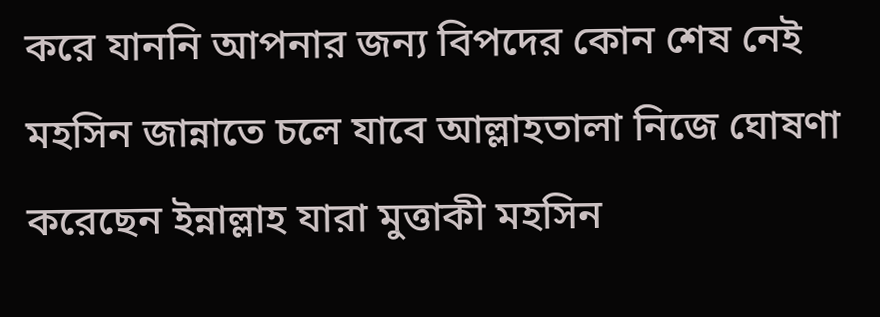করে যাননি আপনার জন্য বিপদের কোন শেষ নেই মহসিন জান্নাতে চলে যাবে আল্লাহতালা নিজে ঘোষণা করেছেন ইন্নাল্লাহ যারা মুত্তাকী মহসিন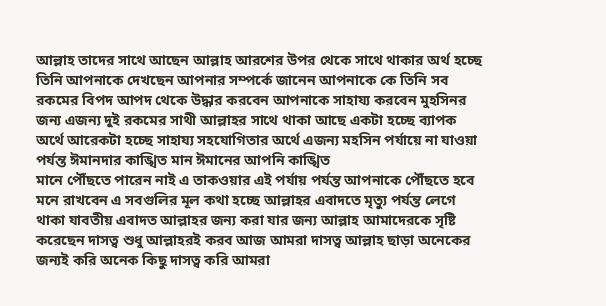আল্লাহ তাদের সাথে আছেন আল্লাহ আরশের উপর থেকে সাথে থাকার অর্থ হচ্ছে তিনি আপনাকে দেখছেন আপনার সম্পর্কে জানেন আপনাকে কে তিনি সব রকমের বিপদ আপদ থেকে উদ্ধার করবেন আপনাকে সাহায্য করবেন মুহসিনর জন্য এজন্য দুই রকমের সাথী আল্লাহর সাথে থাকা আছে একটা হচ্ছে ব্যাপক অর্থে আরেকটা হচ্ছে সাহায্য সহযোগিতার অর্থে এজন্য মহসিন পর্যায়ে না যাওয়া পর্যন্ত ঈমানদার কাঙ্খিত মান ঈমানের আপনি কাঙ্খিত
মানে পৌঁছতে পারেন নাই এ তাকওয়ার এই পর্যায় পর্যন্ত আপনাকে পৌঁছতে হবে মনে রাখবেন এ সবগুলির মূল কথা হচ্ছে আল্লাহর এবাদতে মৃত্যু পর্যন্ত লেগে থাকা যাবতীয় এবাদত আল্লাহর জন্য করা যার জন্য আল্লাহ আমাদেরকে সৃষ্টি করেছেন দাসত্ব শুধু আল্লাহরই করব আজ আমরা দাসত্ব আল্লাহ ছাড়া অনেকের জন্যই করি অনেক কিছু দাসত্ব করি আমরা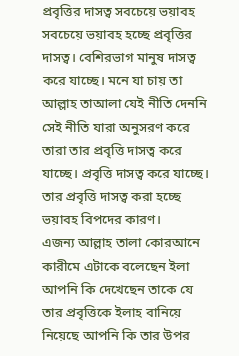প্রবৃত্তির দাসত্ব সবচেয়ে ভয়াবহ সবচেয়ে ভয়াবহ হচ্ছে প্রবৃত্তির দাসত্ব। বেশিরভাগ মানুষ দাসত্ব করে যাচ্ছে। মনে যা চায় তা আল্লাহ তাআলা যেই নীতি দেননি সেই নীতি যারা অনুসরণ করে তারা তার প্রবৃত্তি দাসত্ব করে যাচ্ছে। প্রবৃত্তি দাসত্ব করে যাচ্ছে। তার প্রবৃত্তি দাসত্ব করা হচ্ছে ভয়াবহ বিপদের কারণ।
এজন্য আল্লাহ তালা কোরআনে কারীমে এটাকে বলেছেন ইলা আপনি কি দেখেছেন তাকে যে তার প্রবৃত্তিকে ইলাহ বানিয়ে নিয়েছে আপনি কি তার উপর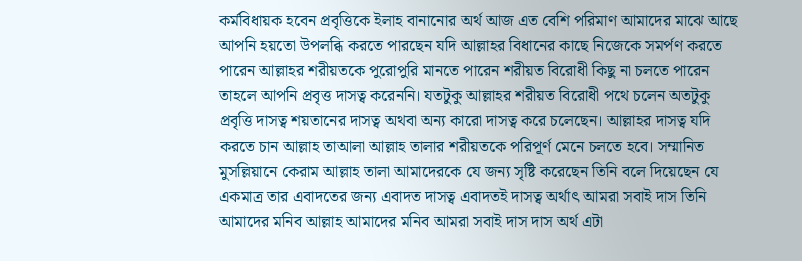কর্মবিধায়ক হবেন প্রবৃত্তিকে ইলাহ বানানোর অর্থ আজ এত বেশি পরিমাণ আমাদের মাঝে আছে আপনি হয়তো উপলব্ধি করতে পারছেন যদি আল্লাহর বিধানের কাছে নিজেকে সমর্পণ করতে পারেন আল্লাহর শরীয়তকে পুরোপুরি মানতে পারেন শরীয়ত বিরোধী কিছু না চলতে পারেন তাহলে আপনি প্রবৃত্ত দাসত্ব করেননি। যতটুকু আল্লাহর শরীয়ত বিরোধী পথে চলেন অতটুকু প্রবৃত্তি দাসত্ব শয়তানের দাসত্ব অথবা অন্য কারো দাসত্ব করে চলেছেন। আল্লাহর দাসত্ব যদি করতে চান আল্লাহ তাআলা আল্লাহ তালার শরীয়তকে পরিপূর্ণ মেনে চলতে হবে। সম্মানিত মুসল্লিয়ানে কেরাম আল্লাহ তালা আমাদেরকে যে জন্য সৃষ্টি করেছেন তিনি বলে দিয়েছেন যে একমাত্র তার এবাদতের জন্য এবাদত দাসত্ব এবাদতই দাসত্ব অর্থাৎ আমরা সবাই দাস তিনি আমাদের মনিব আল্লাহ আমাদের মনিব আমরা সবাই দাস দাস অর্থ এটা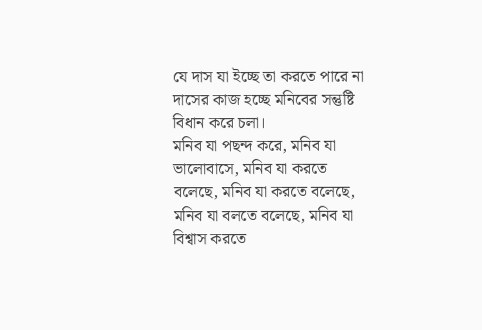যে দাস যা ইচ্ছে তা করতে পারে না দাসের কাজ হচ্ছে মনিবের সন্তুষ্টি বিধান করে চলা।
মনিব যা পছন্দ করে, মনিব যা ভালোবাসে, মনিব যা করতে বলেছে, মনিব যা করতে বলেছে, মনিব যা বলতে বলেছে, মনিব যা বিশ্বাস করতে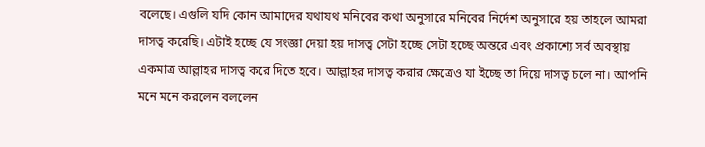বলেছে। এগুলি যদি কোন আমাদের যথাযথ মনিবের কথা অনুসারে মনিবের নির্দেশ অনুসারে হয় তাহলে আমরা দাসত্ব করেছি। এটাই হচ্ছে যে সংজ্ঞা দেয়া হয় দাসত্ব সেটা হচ্ছে সেটা হচ্ছে অন্তরে এবং প্রকাশ্যে সর্ব অবস্থায় একমাত্র আল্লাহর দাসত্ব করে দিতে হবে। আল্লাহর দাসত্ব করার ক্ষেত্রেও যা ইচ্ছে তা দিয়ে দাসত্ব চলে না। আপনি মনে মনে করলেন বললেন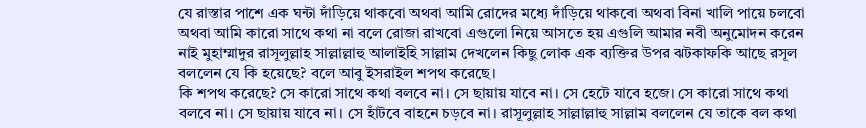যে রাস্তার পাশে এক ঘন্টা দাঁড়িয়ে থাকবো অথবা আমি রোদের মধ্যে দাঁড়িয়ে থাকবো অথবা বিনা খালি পায়ে চলবো অথবা আমি কারো সাথে কথা না বলে রোজা রাখবো এগুলো নিয়ে আসতে হয় এগুলি আমার নবী অনুমোদন করেন নাই মুহাম্মাদুর রাসূলুল্লাহ সাল্লাল্লাহু আলাইহি সাল্লাম দেখলেন কিছু লোক এক ব্যক্তির উপর ঝটকাফকি আছে রসূল বললেন যে কি হয়েছে? বলে আবু ইসরাইল শপথ করেছে।
কি শপথ করেছে? সে কারো সাথে কথা বলবে না। সে ছায়ায় যাবে না। সে হেটে যাবে হজে। সে কারো সাথে কথা বলবে না। সে ছায়ায় যাবে না। সে হাঁটবে বাহনে চড়বে না। রাসূলুল্লাহ সাল্লাল্লাহু সাল্লাম বললেন যে তাকে বল কথা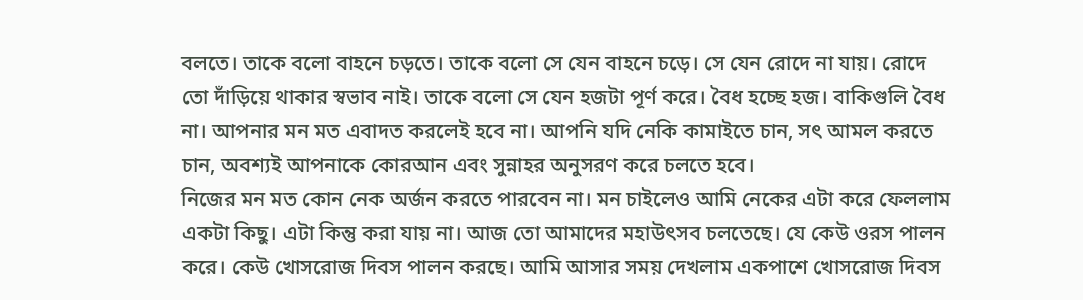বলতে। তাকে বলো বাহনে চড়তে। তাকে বলো সে যেন বাহনে চড়ে। সে যেন রোদে না যায়। রোদে তো দাঁড়িয়ে থাকার স্বভাব নাই। তাকে বলো সে যেন হজটা পূর্ণ করে। বৈধ হচ্ছে হজ। বাকিগুলি বৈধ না। আপনার মন মত এবাদত করলেই হবে না। আপনি যদি নেকি কামাইতে চান, সৎ আমল করতে চান, অবশ্যই আপনাকে কোরআন এবং সুন্নাহর অনুসরণ করে চলতে হবে।
নিজের মন মত কোন নেক অর্জন করতে পারবেন না। মন চাইলেও আমি নেকের এটা করে ফেললাম একটা কিছু। এটা কিন্তু করা যায় না। আজ তো আমাদের মহাউৎসব চলতেছে। যে কেউ ওরস পালন করে। কেউ খোসরোজ দিবস পালন করছে। আমি আসার সময় দেখলাম একপাশে খোসরোজ দিবস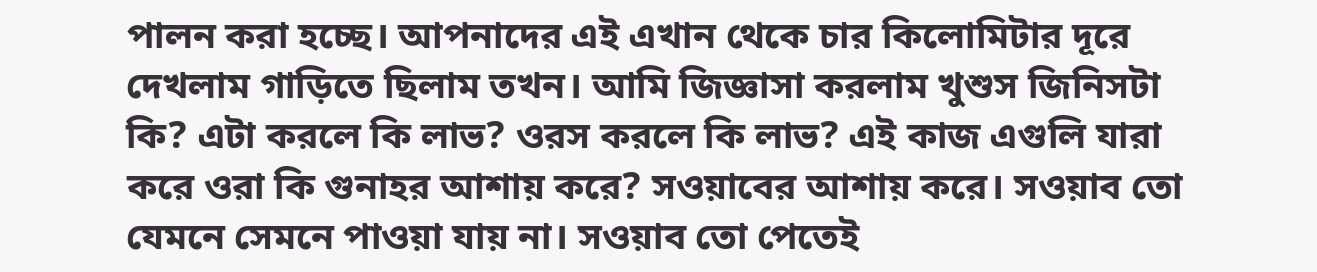পালন করা হচ্ছে। আপনাদের এই এখান থেকে চার কিলোমিটার দূরে দেখলাম গাড়িতে ছিলাম তখন। আমি জিজ্ঞাসা করলাম খুশুস জিনিসটা কি? এটা করলে কি লাভ? ওরস করলে কি লাভ? এই কাজ এগুলি যারা করে ওরা কি গুনাহর আশায় করে? সওয়াবের আশায় করে। সওয়াব তো যেমনে সেমনে পাওয়া যায় না। সওয়াব তো পেতেই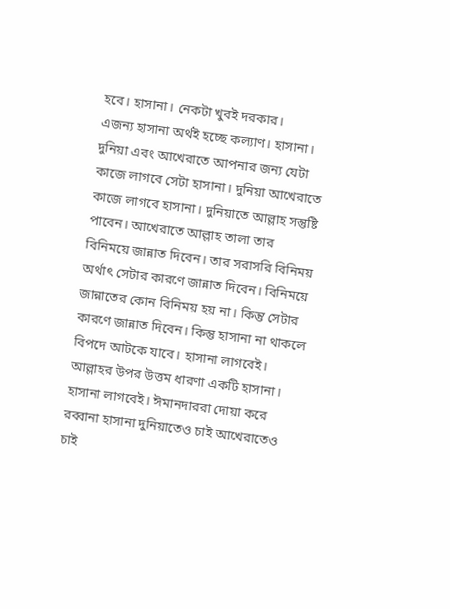হবে। হাসানা। নেকটা খুবই দরকার।
এজন্য হাসানা অর্থই হচ্ছে কল্যাণ। হাসানা। দুনিয়া এবং আখেরাতে আপনার জন্য যেটা কাজে লাগবে সেটা হাসানা। দুনিয়া আখেরাতে কাজে লাগবে হাসানা। দুনিয়াতে আল্লাহ সন্তুষ্টি পাবেন। আখেরাতে আল্লাহ তালা তার বিনিময়ে জান্নাত দিবেন। তার সরাসরি বিনিময় অর্থাৎ সেটার কারণে জান্নাত দিবেন। বিনিময়ে জান্নাতের কোন বিনিময় হয় না। কিন্তু সেটার কারণে জান্নাত দিবেন। কিন্তু হাসানা না থাকলে বিপদে আটকে যাবে। হাসানা লাগবেই। আল্লাহর উপর উত্তম ধারণা একটি হাসানা। হাসানা লাগবেই। ঈমানদাররা দোয়া করে রব্বানা হাসানা দুনিয়াতেও চাই আখেরাতেও চাই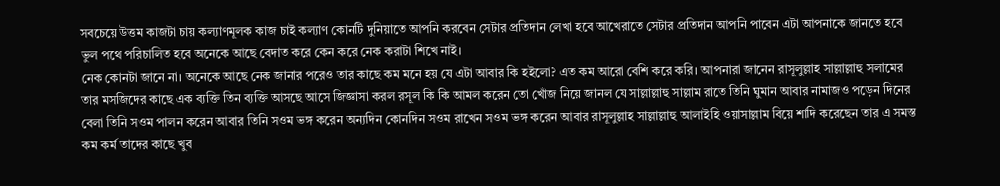সবচেয়ে উত্তম কাজটা চায় কল্যাণমূলক কাজ চাই কল্যাণ কোনটি দুনিয়াতে আপনি করবেন সেটার প্রতিদান লেখা হবে আখেরাতে সেটার প্রতিদান আপনি পাবেন এটা আপনাকে জানতে হবে ভুল পথে পরিচালিত হবে অনেকে আছে বেদাত করে কেন করে নেক করাটা শিখে নাই।
নেক কোনটা জানে না। অনেকে আছে নেক জানার পরেও তার কাছে কম মনে হয় যে এটা আবার কি হইলো? এত কম আরো বেশি করে করি। আপনারা জানেন রাসূলুল্লাহ সাল্লাল্লাহু সলামের তার মসজিদের কাছে এক ব্যক্তি তিন ব্যক্তি আসছে আসে জিজ্ঞাসা করল রসূল কি কি আমল করেন তো খোঁজ নিয়ে জানল যে সাল্লাল্লাহু সাল্লাম রাতে তিনি ঘুমান আবার নামাজও পড়েন দিনের বেলা তিনি সওম পালন করেন আবার তিনি সওম ভঙ্গ করেন অন্যদিন কোনদিন সওম রাখেন সওম ভঙ্গ করেন আবার রাসূলুল্লাহ সাল্লাল্লাহু আলাইহি ওয়াসাল্লাম বিয়ে শাদি করেছেন তার এ সমস্ত কম কর্ম তাদের কাছে খুব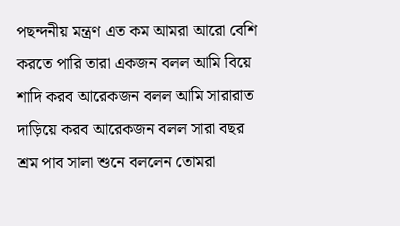পছন্দনীয় মন্ত্রণ এত কম আমরা আরো বেশি করতে পারি তারা একজন বলল আমি বিয়ে শাদি করব আরেকজন বলল আমি সারারাত দাড়িয়ে করব আরেকজন বলল সারা বছর শ্রম পাব সালা শুনে বললেন তোমরা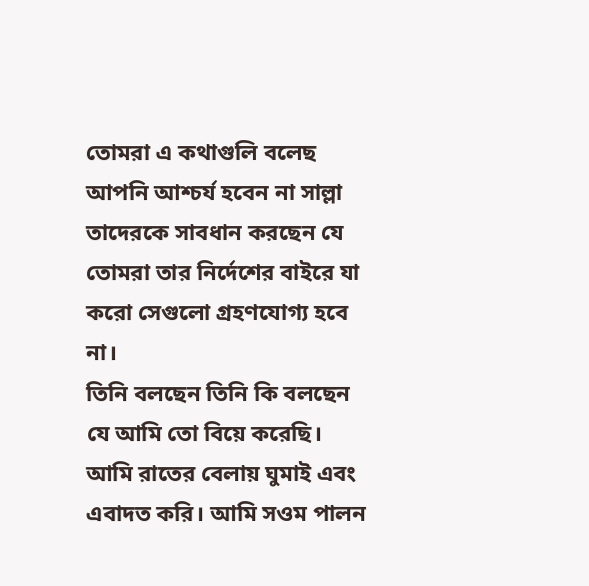তোমরা এ কথাগুলি বলেছ আপনি আশ্চর্য হবেন না সাল্লা তাদেরকে সাবধান করছেন যে তোমরা তার নির্দেশের বাইরে যা করো সেগুলো গ্রহণযোগ্য হবে না।
তিনি বলছেন তিনি কি বলছেন যে আমি তো বিয়ে করেছি। আমি রাতের বেলায় ঘুমাই এবং এবাদত করি। আমি সওম পালন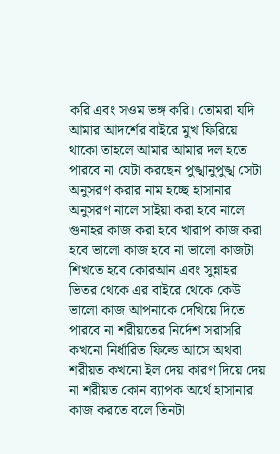করি এবং সওম ভঙ্গ করি। তোমরা যদি আমার আদর্শের বাইরে মুখ ফিরিয়ে থাকো তাহলে আমার আমার দল হতে পারবে না যেটা করছেন পুঙ্খানুপুঙ্খ সেটা অনুসরণ করার নাম হচ্ছে হাসানার অনুসরণ নালে সাইয়া করা হবে নালে গুনাহর কাজ করা হবে খারাপ কাজ করা হবে ভালো কাজ হবে না ভালো কাজটা শিখতে হবে কোরআন এবং সুন্নাহর ভিতর থেকে এর বাইরে থেকে কেউ ভালো কাজ আপনাকে দেখিয়ে দিতে পারবে না শরীয়তের নির্দেশ সরাসরি কখনো নির্ধারিত ফিল্ডে আসে অথবা শরীয়ত কখনো ইল দেয় কারণ দিয়ে দেয় না শরীয়ত কোন ব্যাপক অর্থে হাসানার কাজ করতে বলে তিনটা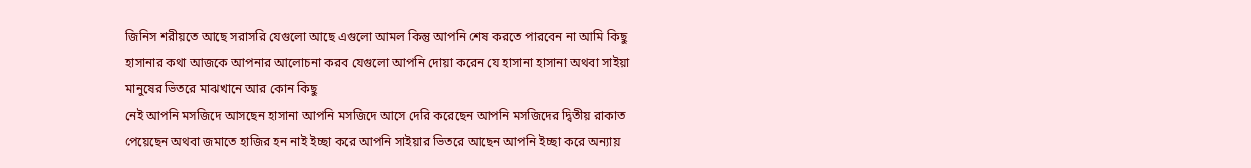জিনিস শরীয়তে আছে সরাসরি যেগুলো আছে এগুলো আমল কিন্তু আপনি শেষ করতে পারবেন না আমি কিছু হাসানার কথা আজকে আপনার আলোচনা করব যেগুলো আপনি দোয়া করেন যে হাসানা হাসানা অথবা সাইয়া মানুষের ভিতরে মাঝখানে আর কোন কিছু
নেই আপনি মসজিদে আসছেন হাসানা আপনি মসজিদে আসে দেরি করেছেন আপনি মসজিদের দ্বিতীয় রাকাত পেয়েছেন অথবা জমাতে হাজির হন নাই ইচ্ছা করে আপনি সাইয়ার ভিতরে আছেন আপনি ইচ্ছা করে অন্যায়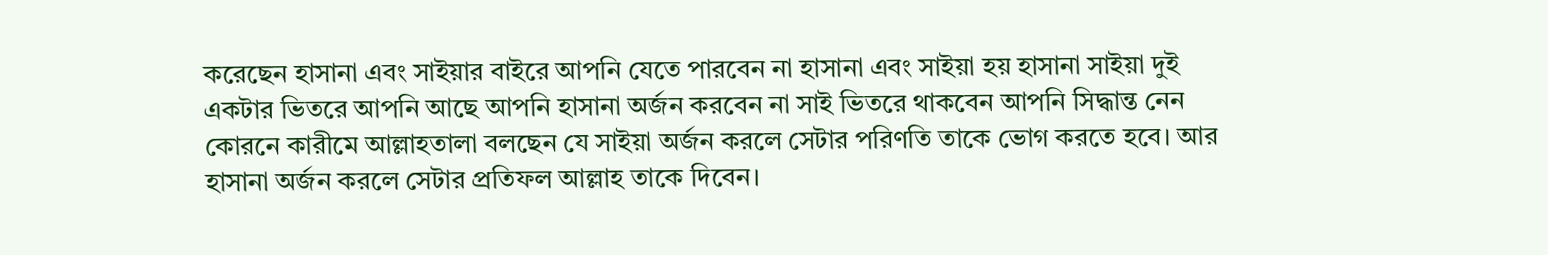করেছেন হাসানা এবং সাইয়ার বাইরে আপনি যেতে পারবেন না হাসানা এবং সাইয়া হয় হাসানা সাইয়া দুই একটার ভিতরে আপনি আছে আপনি হাসানা অর্জন করবেন না সাই ভিতরে থাকবেন আপনি সিদ্ধান্ত নেন কোরনে কারীমে আল্লাহতালা বলছেন যে সাইয়া অর্জন করলে সেটার পরিণতি তাকে ভোগ করতে হবে। আর হাসানা অর্জন করলে সেটার প্রতিফল আল্লাহ তাকে দিবেন।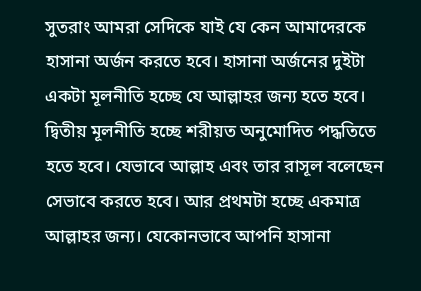সুতরাং আমরা সেদিকে যাই যে কেন আমাদেরকে হাসানা অর্জন করতে হবে। হাসানা অর্জনের দুইটা একটা মূলনীতি হচ্ছে যে আল্লাহর জন্য হতে হবে।
দ্বিতীয় মূলনীতি হচ্ছে শরীয়ত অনুমোদিত পদ্ধতিতে হতে হবে। যেভাবে আল্লাহ এবং তার রাসূল বলেছেন সেভাবে করতে হবে। আর প্রথমটা হচ্ছে একমাত্র আল্লাহর জন্য। যেকোনভাবে আপনি হাসানা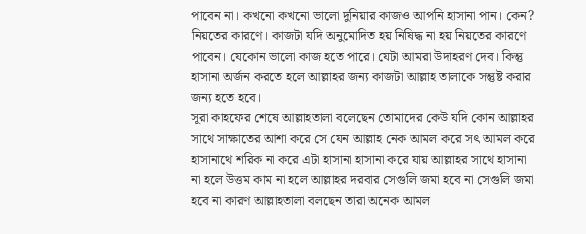পাবেন না। কখনো কখনো ভালো দুনিয়ার কাজও আপনি হাসানা পান। কেন? নিয়তের কারণে। কাজটা যদি অনুমোদিত হয় নিষিদ্ধ না হয় নিয়তের কারণে পাবেন। যেকোন ভালো কাজ হতে পারে। যেটা আমরা উদাহরণ দেব। কিন্তু হাসানা অর্জন করতে হলে আল্লাহর জন্য কাজটা আল্লাহ তালাকে সন্তুষ্ট করার জন্য হতে হবে।
সূরা কাহফের শেষে আল্লাহতালা বলেছেন তোমাদের কেউ যদি কোন আল্লাহর সাথে সাক্ষাতের আশা করে সে যেন আল্লাহ নেক আমল করে সৎ আমল করে হাসানাথে শরিক না করে এটা হাসানা হাসানা করে যায় আল্লাহর সাথে হাসানা না হলে উত্তম কাম না হলে আল্লাহর দরবার সেগুলি জমা হবে না সেগুলি জমা হবে না কারণ আল্লাহতালা বলছেন তারা অনেক আমল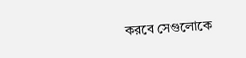করবে সেগুলোকে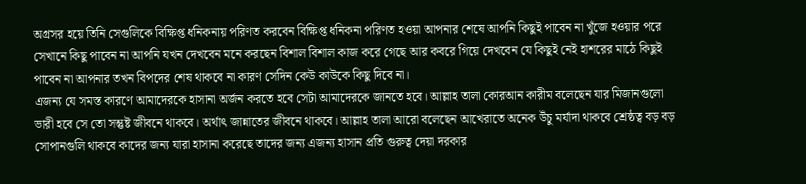অগ্রসর হয়ে তিনি সেগুলিকে বিক্ষিপ্ত ধনিকনায় পরিণত করবেন বিক্ষিপ্ত ধনিকনা পরিণত হওয়া আপনার শেষে আপনি কিছুই পাবেন না খুঁজে হওয়ার পরে সেখানে কিছু পাবেন না আপনি যখন দেখবেন মনে করছেন বিশাল বিশাল কাজ করে গেছে আর কবরে গিয়ে দেখবেন যে কিছুই নেই হাশরের মাঠে কিছুই পাবেন না আপনার তখন বিপদের শেষ থাকবে না কারণ সেদিন কেউ কাউকে কিছু দিবে না।
এজন্য যে সমস্ত কারণে আমাদেরকে হাসানা অর্জন করতে হবে সেটা আমাদেরকে জানতে হবে। আল্লাহ তালা কোরআন কারীম বলেছেন যার মিজানগুলো ভারী হবে সে তো সন্তুষ্ট জীবনে থাকবে। অর্থাৎ জান্নাতের জীবনে থাকবে। আল্লাহ তালা আরো বলেছেন আখেরাতে অনেক উঁচু মর্যাদা থাকবে শ্রেষ্ঠত্ব বড় বড় সোপানগুলি থাকবে কাদের জন্য যারা হাসানা করেছে তাদের জন্য এজন্য হাসান প্রতি গুরুত্ব দেয়া দরকার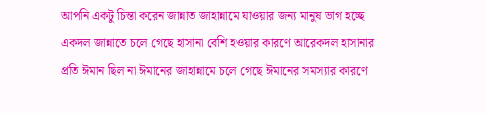আপনি একটু চিন্তা করেন জান্নাত জাহান্নামে যাওয়ার জন্য মানুষ ভাগ হচ্ছে একদল জান্নাতে চলে গেছে হাসানা বেশি হওয়ার কারণে আরেকদল হাসানার প্রতি ঈমান ছিল না ঈমানের জাহান্নামে চলে গেছে ঈমানের সমস্যার কারণে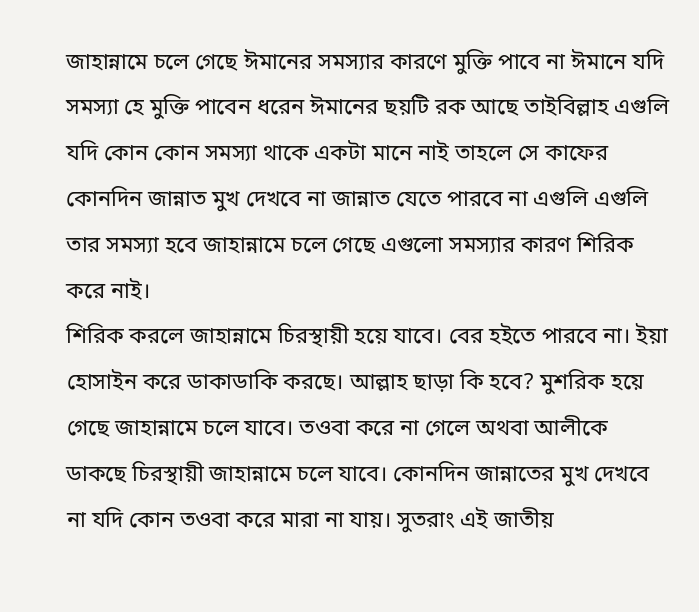জাহান্নামে চলে গেছে ঈমানের সমস্যার কারণে মুক্তি পাবে না ঈমানে যদি সমস্যা হে মুক্তি পাবেন ধরেন ঈমানের ছয়টি রক আছে তাইবিল্লাহ এগুলি যদি কোন কোন সমস্যা থাকে একটা মানে নাই তাহলে সে কাফের কোনদিন জান্নাত মুখ দেখবে না জান্নাত যেতে পারবে না এগুলি এগুলি তার সমস্যা হবে জাহান্নামে চলে গেছে এগুলো সমস্যার কারণ শিরিক করে নাই।
শিরিক করলে জাহান্নামে চিরস্থায়ী হয়ে যাবে। বের হইতে পারবে না। ইয়া হোসাইন করে ডাকাডাকি করছে। আল্লাহ ছাড়া কি হবে? মুশরিক হয়ে গেছে জাহান্নামে চলে যাবে। তওবা করে না গেলে অথবা আলীকে ডাকছে চিরস্থায়ী জাহান্নামে চলে যাবে। কোনদিন জান্নাতের মুখ দেখবে না যদি কোন তওবা করে মারা না যায়। সুতরাং এই জাতীয়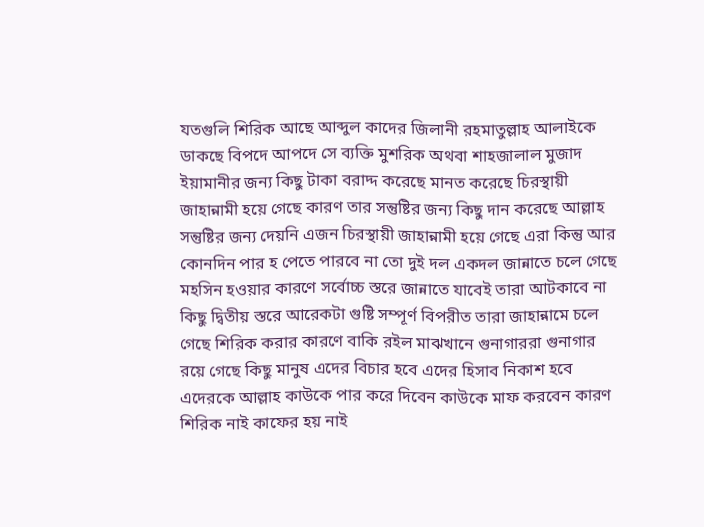যতগুলি শিরিক আছে আব্দুল কাদের জিলানী রহমাতুল্লাহ আলাইকে ডাকছে বিপদে আপদে সে ব্যক্তি মুশরিক অথবা শাহজালাল মুজাদ ইয়ামানীর জন্য কিছু টাকা বরাদ্দ করেছে মানত করেছে চিরস্থায়ী জাহান্নামী হয়ে গেছে কারণ তার সন্তুষ্টির জন্য কিছু দান করেছে আল্লাহ সন্তুষ্টির জন্য দেয়নি এজন চিরস্থায়ী জাহান্নামী হয়ে গেছে এরা কিন্তু আর কোনদিন পার হ পেতে পারবে না তো দুই দল একদল জান্নাতে চলে গেছে মহসিন হওয়ার কারণে সর্বোচ্চ স্তরে জান্নাতে যাবেই তারা আটকাবে না কিছু দ্বিতীয় স্তরে আরেকটা গুষ্টি সম্পূর্ণ বিপরীত তারা জাহান্নামে চলে গেছে শিরিক করার কারণে বাকি রইল মাঝখানে গুনাগাররা গুনাগার রয়ে গেছে কিছু মানুষ এদের বিচার হবে এদের হিসাব নিকাশ হবে এদেরকে আল্লাহ কাউকে পার করে দিবেন কাউকে মাফ করবেন কারণ শিরিক নাই কাফের হয় নাই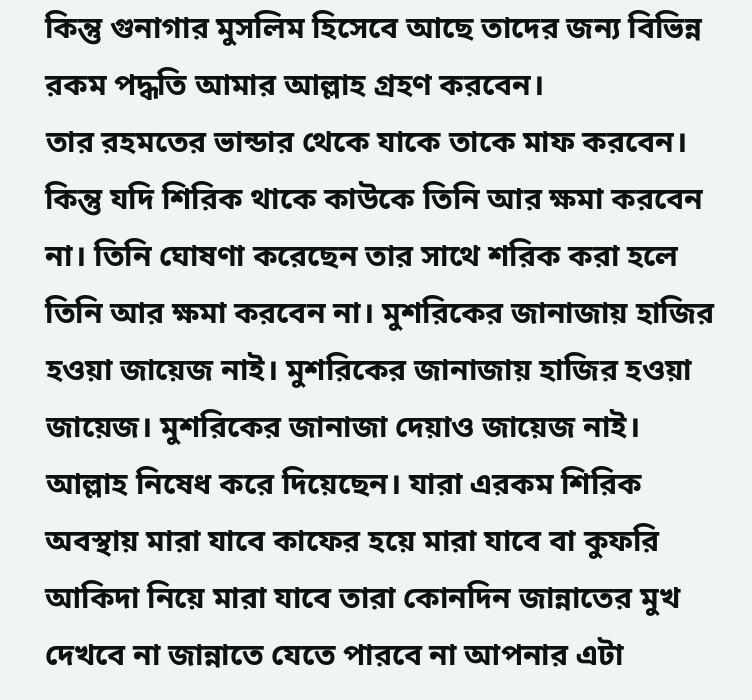কিন্তু গুনাগার মুসলিম হিসেবে আছে তাদের জন্য বিভিন্ন রকম পদ্ধতি আমার আল্লাহ গ্রহণ করবেন।
তার রহমতের ভান্ডার থেকে যাকে তাকে মাফ করবেন। কিন্তু যদি শিরিক থাকে কাউকে তিনি আর ক্ষমা করবেন না। তিনি ঘোষণা করেছেন তার সাথে শরিক করা হলে তিনি আর ক্ষমা করবেন না। মুশরিকের জানাজায় হাজির হওয়া জায়েজ নাই। মুশরিকের জানাজায় হাজির হওয়া জায়েজ। মুশরিকের জানাজা দেয়াও জায়েজ নাই। আল্লাহ নিষেধ করে দিয়েছেন। যারা এরকম শিরিক অবস্থায় মারা যাবে কাফের হয়ে মারা যাবে বা কুফরি আকিদা নিয়ে মারা যাবে তারা কোনদিন জান্নাতের মুখ দেখবে না জান্নাতে যেতে পারবে না আপনার এটা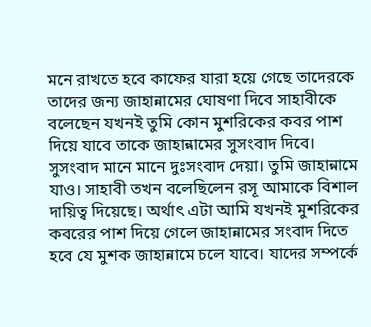মনে রাখতে হবে কাফের যারা হয়ে গেছে তাদেরকে তাদের জন্য জাহান্নামের ঘোষণা দিবে সাহাবীকে বলেছেন যখনই তুমি কোন মুশরিকের কবর পাশ দিয়ে যাবে তাকে জাহান্নামের সুসংবাদ দিবে।
সুসংবাদ মানে মানে দুঃসংবাদ দেয়া। তুমি জাহান্নামে যাও। সাহাবী তখন বলেছিলেন রসূ আমাকে বিশাল দায়িত্ব দিয়েছে। অর্থাৎ এটা আমি যখনই মুশরিকের কবরের পাশ দিয়ে গেলে জাহান্নামের সংবাদ দিতে হবে যে মুশক জাহান্নামে চলে যাবে। যাদের সম্পর্কে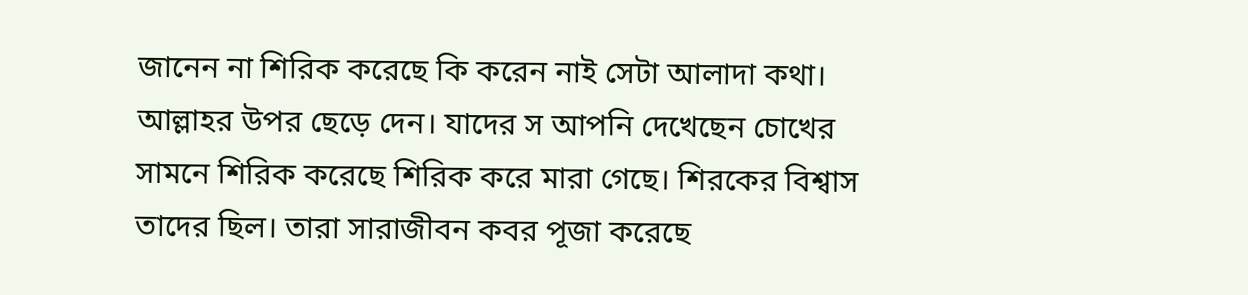জানেন না শিরিক করেছে কি করেন নাই সেটা আলাদা কথা। আল্লাহর উপর ছেড়ে দেন। যাদের স আপনি দেখেছেন চোখের সামনে শিরিক করেছে শিরিক করে মারা গেছে। শিরকের বিশ্বাস তাদের ছিল। তারা সারাজীবন কবর পূজা করেছে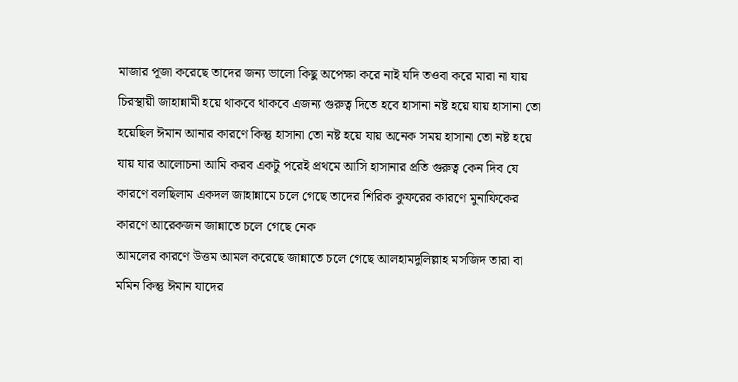মাজার পূজা করেছে তাদের জন্য ভালো কিছু অপেক্ষা করে নাই যদি তওবা করে মারা না যায় চিরস্থায়ী জাহান্নামী হয়ে থাকবে থাকবে এজন্য গুরুত্ব দিতে হবে হাসানা নষ্ট হয়ে যায় হাসানা তো হয়েছিল ঈমান আনার কারণে কিন্তু হাসানা তো নষ্ট হয়ে যায় অনেক সময় হাসানা তো নষ্ট হয়ে যায় যার আলোচনা আমি করব একটু পরেই প্রথমে আসি হাসানার প্রতি গুরুত্ব কেন দিব যে কারণে বলছিলাম একদল জাহান্নামে চলে গেছে তাদের শিরিক কুফরের কারণে মুনাফিকের কারণে আরেকজন জান্নাতে চলে গেছে নেক
আমলের কারণে উত্তম আমল করেছে জান্নাতে চলে গেছে আলহামদুলিল্লাহ মসজিদ তারা বা মমিন কিন্তু ঈমান যাদের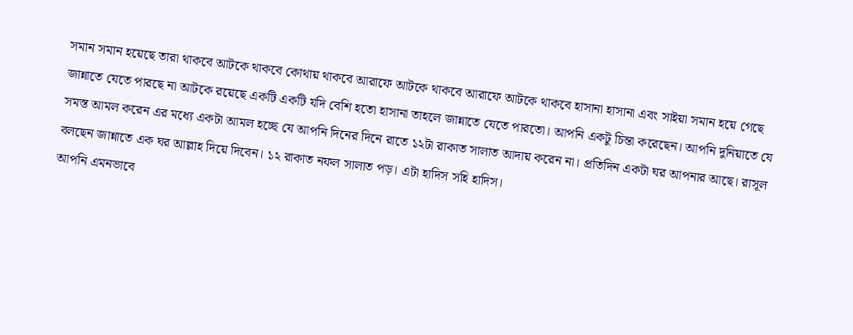সমান সমান হয়েছে তারা থাকবে আটকে থাকবে কোথায় থাকবে আরাফে আটকে থাকবে আরাফে আটকে থাকবে হাসানা হাসানা এবং সাইয়া সমান হয়ে গেছে জান্নাতে যেতে পারছে না আটকে রয়েছে একটি একটি যদি বেশি হতো হাসানা তাহলে জান্নাতে যেতে পারতো। আপনি একটু চিন্তা করেছেন। আপনি দুনিয়াতে যে সমস্ত আমল করেন এর মধ্যে একটা আমল হচ্ছে যে আপনি দিনের দিনে রাতে ১২টা রাকাত সালাত আদায় করেন না। প্রতিদিন একটা ঘর আপনার আছে। রাসূল বলছেন জান্নাতে এক ঘর আল্লাহ দিয়ে দিবেন। ১২ রাকাত নফল সালাত পড়। এটা হাদিস সহি হাদিস।
আপনি এমনভাবে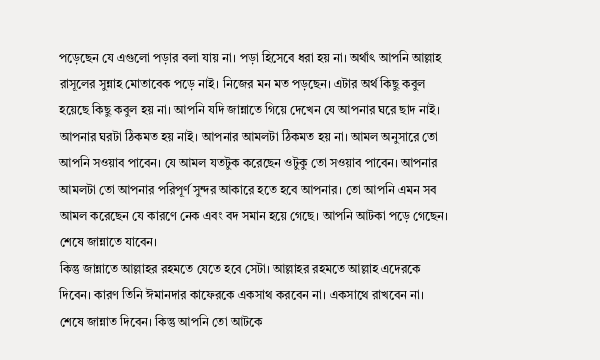পড়েছেন যে এগুলো পড়ার বলা যায় না। পড়া হিসেবে ধরা হয় না। অর্থাৎ আপনি আল্লাহ রাসূলের সুন্নাহ মোতাবেক পড়ে নাই। নিজের মন মত পড়ছেন। এটার অর্থ কিছু কবুল হয়েছে কিছু কবুল হয় না। আপনি যদি জান্নাতে গিয়ে দেখেন যে আপনার ঘরে ছাদ নাই। আপনার ঘরটা ঠিকমত হয় নাই। আপনার আমলটা ঠিকমত হয় না। আমল অনুসারে তো আপনি সওয়াব পাবেন। যে আমল যতটুক করেছেন ওটুকু তো সওয়াব পাবেন। আপনার আমলটা তো আপনার পরিপূর্ণ সুন্দর আকারে হতে হবে আপনার। তো আপনি এমন সব আমল করেছেন যে কারণে নেক এবং বদ সমান হয়ে গেছে। আপনি আটকা পড়ে গেছেন। শেষে জান্নাতে যাবেন।
কিন্তু জান্নাতে আল্লাহর রহমতে যেতে হবে সেটা। আল্লাহর রহমতে আল্লাহ এদেরকে দিবেন। কারণ তিনি ঈমানদার কাফেরকে একসাথ করবেন না। একসাথে রাখবেন না। শেষে জান্নাত দিবেন। কিন্তু আপনি তো আটকে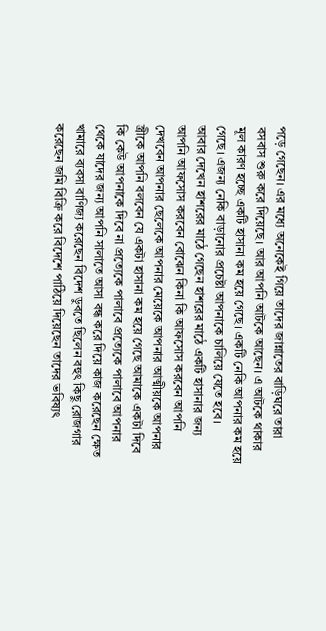পড়ে গেছেন। এর মধ্যে অনেকেই গিয়ে তাদের জান্নাতের বাড়িঘরে তারা বসবাস শুরু করে দিয়েছে। আর আপনি আটকে আছেন। এ আটকে থাকার মূল কারণ হচ্ছে একটি হাসানা কম হয়ে গেছে। একটি নেকি আপনার কম হয়ে গেছে। এজন্য নেকি বাড়ানোর প্রচেষ্টা আপনাকে চালিয়ে যেতে হবে।
আবার দেখেন হাশরের মাঠে গেছেন হাশরের মাঠে একটি হাসানার জন্য আপনি আফসোস করবেন বোঝেন কিনা কি আফসোস করবেন আপনি দেখবেন আপনার ছেলেকে আপনার মেয়েকে আপনার আত্মীয়কে আপনার স্ত্রীকে আপনি বলবেন যে একটা হাসানা কম হয়ে গেছে আমাকে একটা দিবে কি কেউ আপনাকে দিবে না প্রত্যেকে পালাবে প্রত্যেকে পালাবে আপনার থেকে যাদের জন্য আপনি সালাতে আসা বন্ধ করে দিয়ে কাজ করেছেন ক্ষেত খামারে ব্যবসা বাণিজ্য করেছেন বিদেশ ডুবতে ছিলেন বহুৎ কিছু রোজগার করেছেন জমি বিক্রি করে বিদেশে পাঠিয়ে দিয়েছেন তাদের ভবিষ্যৎ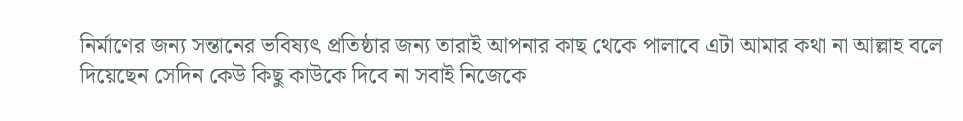নির্মাণের জন্য সন্তানের ভবিষ্যৎ প্রতিষ্ঠার জন্য তারাই আপনার কাছ থেকে পালাবে এটা আমার কথা না আল্লাহ বলে দিয়েছেন সেদিন কেউ কিছু কাউকে দিবে না সবাই নিজেকে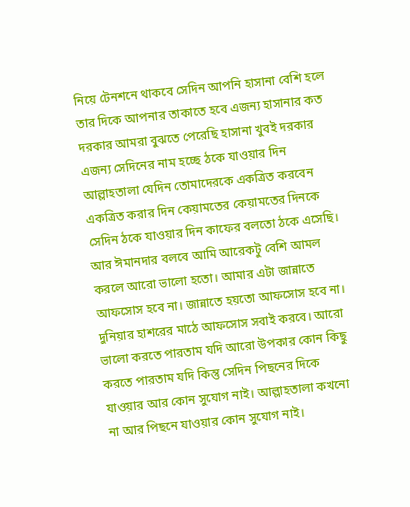নিয়ে টেনশনে থাকবে সেদিন আপনি হাসানা বেশি হলে তার দিকে আপনার তাকাতে হবে এজন্য হাসানার কত দরকার আমরা বুঝতে পেরেছি হাসানা খুবই দরকার এজন্য সেদিনের নাম হচ্ছে ঠকে যাওয়ার দিন আল্লাহতালা যেদিন তোমাদেরকে একত্রিত করবেন একত্রিত করার দিন কেয়ামতের কেয়ামতের দিনকে সেদিন ঠকে যাওয়ার দিন কাফের বলতো ঠকে এসেছি।
আর ঈমানদার বলবে আমি আরেকটু বেশি আমল করলে আরো ভালো হতো। আমার এটা জান্নাতে আফসোস হবে না। জান্নাতে হয়তো আফসোস হবে না। দুনিয়ার হাশরের মাঠে আফসোস সবাই করবে। আরো ভালো করতে পারতাম যদি আরো উপকার কোন কিছু করতে পারতাম যদি কিন্তু সেদিন পিছনের দিকে যাওয়ার আর কোন সুযোগ নাই। আল্লাহতালা কখনো না আর পিছনে যাওয়ার কোন সুযোগ নাই।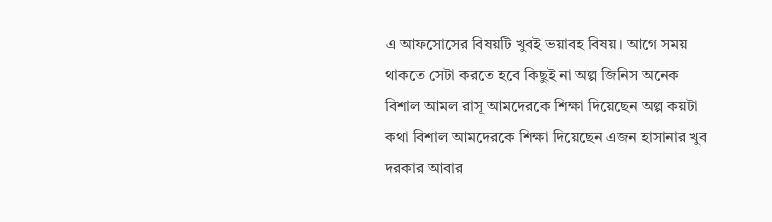এ আফসোসের বিষয়টি খুবই ভয়াবহ বিষয়। আগে সময় থাকতে সেটা করতে হবে কিছুই না অল্প জিনিস অনেক বিশাল আমল রাসূ আমদেরকে শিক্ষা দিয়েছেন অল্প কয়টা কথা বিশাল আমদেরকে শিক্ষা দিয়েছেন এজন হাসানার খুব দরকার আবার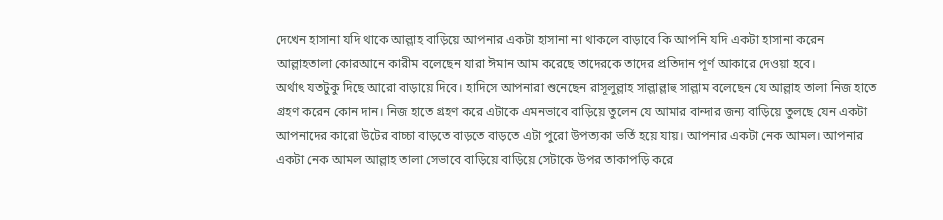দেখেন হাসানা যদি থাকে আল্লাহ বাড়িয়ে আপনার একটা হাসানা না থাকলে বাড়াবে কি আপনি যদি একটা হাসানা করেন আল্লাহতালা কোরআনে কারীম বলেছেন যারা ঈমান আম করেছে তাদেরকে তাদের প্রতিদান পূর্ণ আকারে দেওয়া হবে।
অর্থাৎ যতটুকু দিছে আরো বাড়ায়ে দিবে। হাদিসে আপনারা শুনেছেন রাসূলুল্লাহ সাল্লাল্লাহু সাল্লাম বলেছেন যে আল্লাহ তালা নিজ হাতে গ্রহণ করেন কোন দান। নিজ হাতে গ্রহণ করে এটাকে এমনভাবে বাড়িয়ে তুলেন যে আমার বান্দার জন্য বাড়িয়ে তুলছে যেন একটা আপনাদের কারো উটের বাচ্চা বাড়তে বাড়তে বাড়তে এটা পুরো উপত্যকা ভর্তি হয়ে যায়। আপনার একটা নেক আমল। আপনার একটা নেক আমল আল্লাহ তালা সেভাবে বাড়িয়ে বাড়িয়ে সেটাকে উপর তাকাপড়ি করে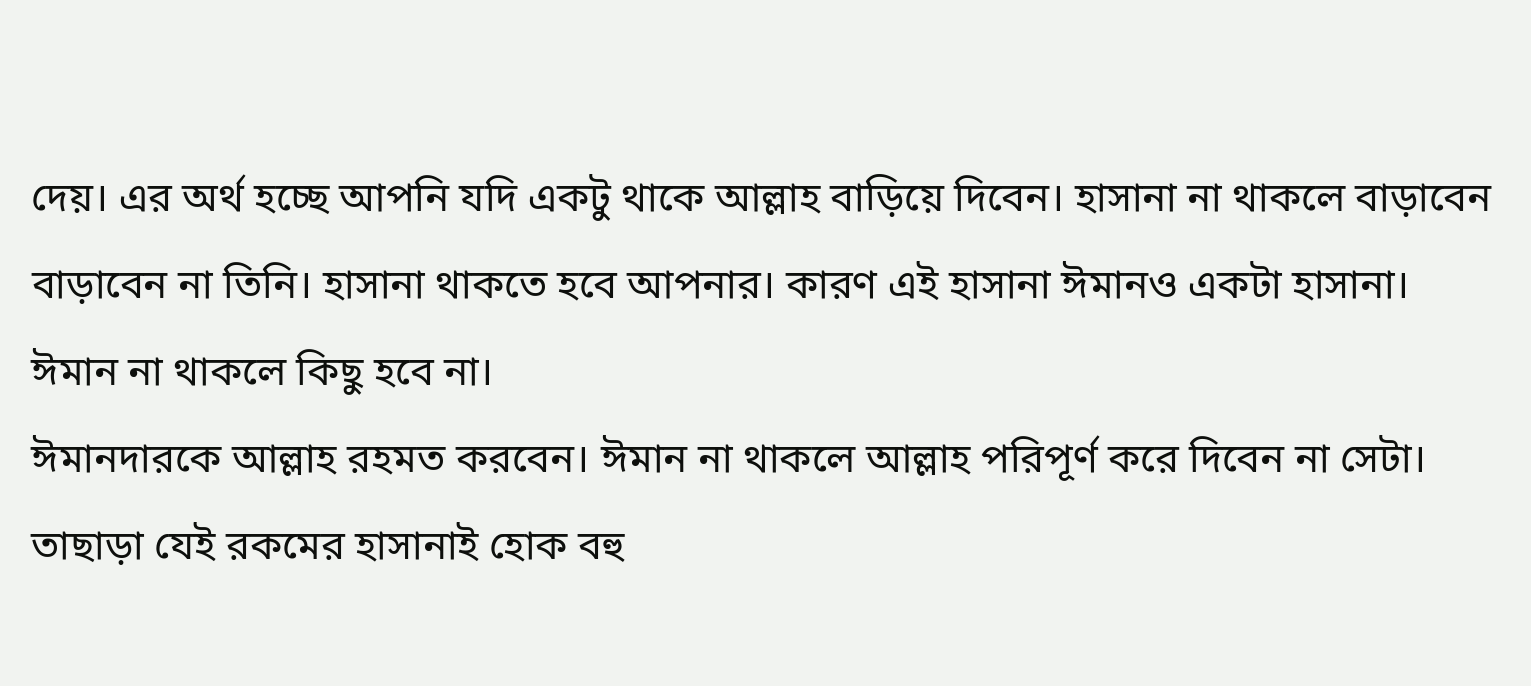দেয়। এর অর্থ হচ্ছে আপনি যদি একটু থাকে আল্লাহ বাড়িয়ে দিবেন। হাসানা না থাকলে বাড়াবেন বাড়াবেন না তিনি। হাসানা থাকতে হবে আপনার। কারণ এই হাসানা ঈমানও একটা হাসানা। ঈমান না থাকলে কিছু হবে না।
ঈমানদারকে আল্লাহ রহমত করবেন। ঈমান না থাকলে আল্লাহ পরিপূর্ণ করে দিবেন না সেটা। তাছাড়া যেই রকমের হাসানাই হোক বহু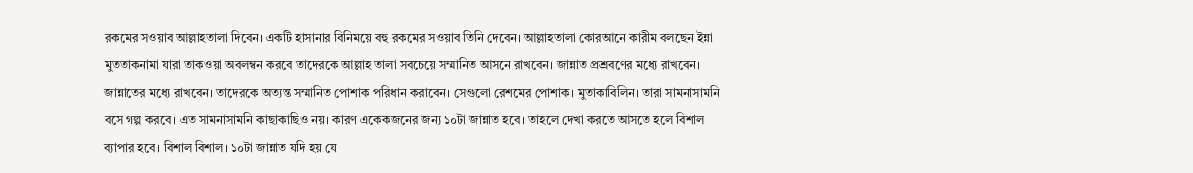রকমের সওয়াব আল্লাহতালা দিবেন। একটি হাসানার বিনিময়ে বহু রকমের সওয়াব তিনি দেবেন। আল্লাহতালা কোরআনে কারীম বলছেন ইন্না মুততাকনামা যারা তাকওয়া অবলম্বন করবে তাদেরকে আল্লাহ তালা সবচেয়ে সম্মানিত আসনে রাখবেন। জান্নাত প্রশ্রবণের মধ্যে রাখবেন। জান্নাতের মধ্যে রাখবেন। তাদেরকে অত্যন্ত সম্মানিত পোশাক পরিধান করাবেন। সেগুলো রেশমের পোশাক। মুতাকাবিলিন। তারা সামনাসামনি বসে গল্প করবে। এত সামনাসামনি কাছাকাছিও নয়। কারণ একেকজনের জন্য ১০টা জান্নাত হবে। তাহলে দেখা করতে আসতে হলে বিশাল ব্যাপার হবে। বিশাল বিশাল। ১০টা জান্নাত যদি হয় যে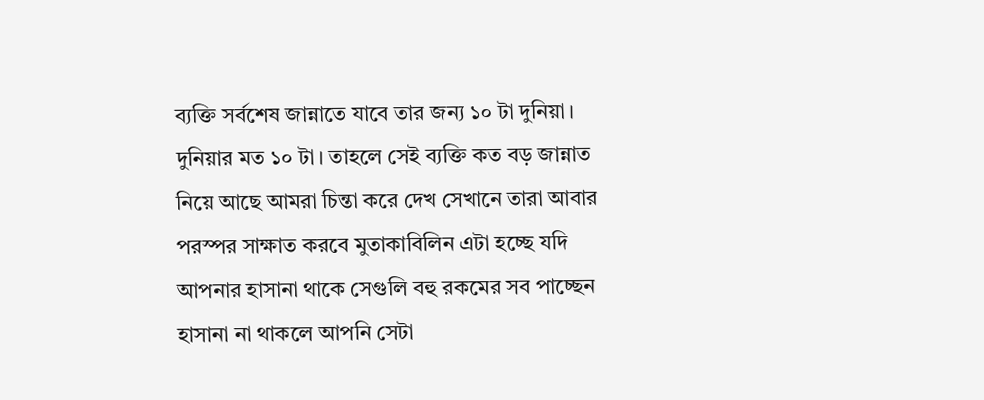ব্যক্তি সর্বশেষ জান্নাতে যাবে তার জন্য ১০ টা দুনিয়া।
দুনিয়ার মত ১০ টা। তাহলে সেই ব্যক্তি কত বড় জান্নাত নিয়ে আছে আমরা চিন্তা করে দেখ সেখানে তারা আবার পরস্পর সাক্ষাত করবে মুতাকাবিলিন এটা হচ্ছে যদি আপনার হাসানা থাকে সেগুলি বহু রকমের সব পাচ্ছেন হাসানা না থাকলে আপনি সেটা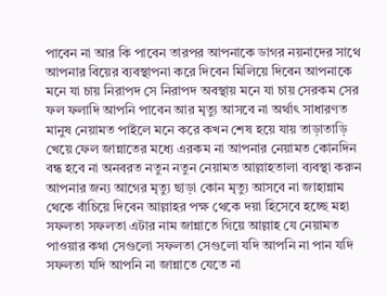পাবেন না আর কি পাবেন তারপর আপনাকে ডাগর নয়নাদের সাথে আপনার বিয়ের ব্যবস্থাপনা করে দিবেন মিলিয়ে দিবেন আপনাকে মনে যা চায় নিরাপদ সে নিরাপদ অবস্থায় মনে যা চায় সেরকম সের ফল ফলাদি আপনি পাবেন আর মৃত্যু আসবে না অর্থাৎ সাধারণত মানুষ নেয়ামত পাইলে মনে করে কখন শেষ হয়ে যায় তাড়াতাড়ি খেয়ে ফেল জান্নাতের মধ্যে এরকম না আপনার নেয়ামত কোনদিন বন্ধ হবে না অনবরত নতুন নতুন নেয়ামত আল্লাহতালা ব্যবস্থা করুন আপনার জন্য আগের মৃত্যু ছাড়া কোন মৃত্যু আসবে না জাহান্নাম থেকে বাঁচিয়ে দিবেন আল্লাহর পক্ষ থেকে দয়া হিসেবে হচ্ছে মহা সফলতা সফলতা এটার নাম জান্নাতে গিয়ে আল্লাহ যে নেয়ামত পাওয়ার কথা সেগুলো সফলতা সেগুলো যদি আপনি না পান যদি সফলতা যদি আপনি না জান্নাতে যেতে না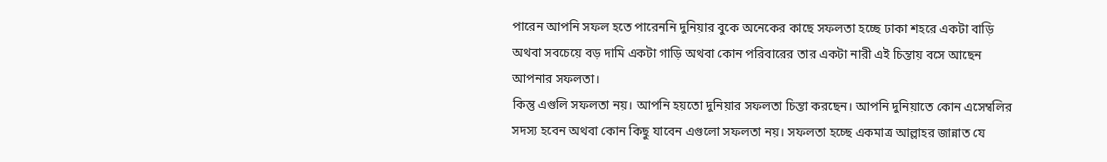পারেন আপনি সফল হতে পারেননি দুনিয়ার বুকে অনেকের কাছে সফলতা হচ্ছে ঢাকা শহরে একটা বাড়ি অথবা সবচেয়ে বড় দামি একটা গাড়ি অথবা কোন পরিবারের তার একটা নারী এই চিন্তায় বসে আছেন আপনার সফলতা।
কিন্তু এগুলি সফলতা নয়। আপনি হয়তো দুনিয়ার সফলতা চিন্তা করছেন। আপনি দুনিয়াতে কোন এসেম্বলির সদস্য হবেন অথবা কোন কিছু যাবেন এগুলো সফলতা নয়। সফলতা হচ্ছে একমাত্র আল্লাহর জান্নাত যে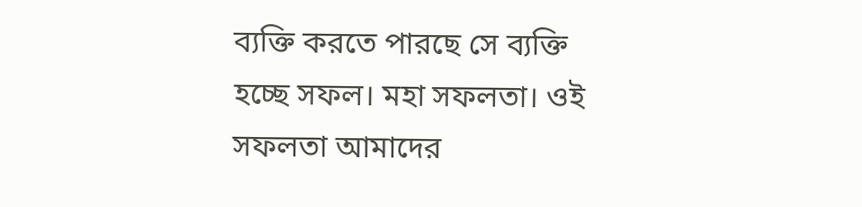ব্যক্তি করতে পারছে সে ব্যক্তি হচ্ছে সফল। মহা সফলতা। ওই সফলতা আমাদের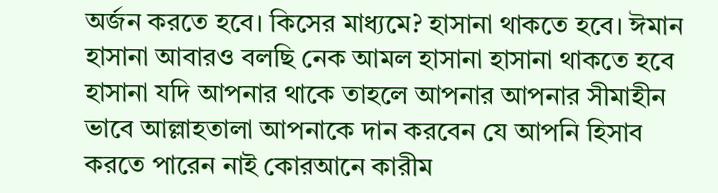অর্জন করতে হবে। কিসের মাধ্যমে? হাসানা থাকতে হবে। ঈমান হাসানা আবারও বলছি নেক আমল হাসানা হাসানা থাকতে হবে হাসানা যদি আপনার থাকে তাহলে আপনার আপনার সীমাহীন ভাবে আল্লাহতালা আপনাকে দান করবেন যে আপনি হিসাব করতে পারেন নাই কোরআনে কারীম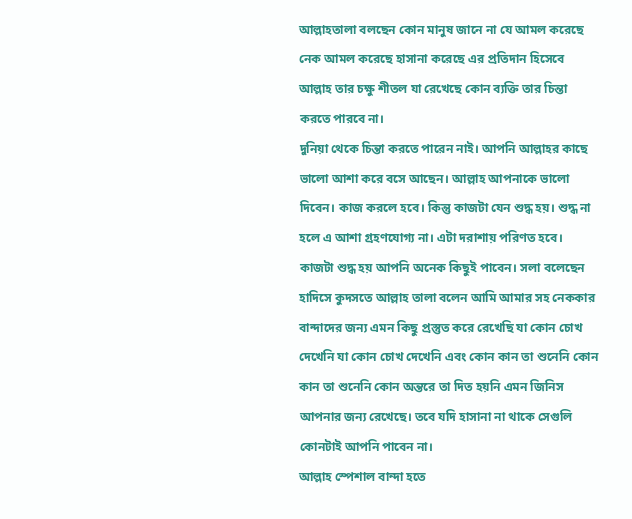আল্লাহতালা বলছেন কোন মানুষ জানে না যে আমল করেছে নেক আমল করেছে হাসানা করেছে এর প্রতিদান হিসেবে আল্লাহ তার চক্ষু শীতল যা রেখেছে কোন ব্যক্তি তার চিন্তা করতে পারবে না।
দুনিয়া থেকে চিন্তা করতে পারেন নাই। আপনি আল্লাহর কাছে ভালো আশা করে বসে আছেন। আল্লাহ আপনাকে ভালো দিবেন। কাজ করলে হবে। কিন্তু কাজটা যেন শুদ্ধ হয়। শুদ্ধ না হলে এ আশা গ্রহণযোগ্য না। এটা দরাশায় পরিণত হবে। কাজটা শুদ্ধ হয় আপনি অনেক কিছুই পাবেন। সলা বলেছেন হাদিসে কুদসতে আল্লাহ তালা বলেন আমি আমার সহ নেককার বান্দাদের জন্য এমন কিছু প্রস্তুত করে রেখেছি যা কোন চোখ দেখেনি যা কোন চোখ দেখেনি এবং কোন কান তা শুনেনি কোন কান তা শুনেনি কোন অন্তরে তা দিত হয়নি এমন জিনিস আপনার জন্য রেখেছে। তবে যদি হাসানা না থাকে সেগুলি কোনটাই আপনি পাবেন না।
আল্লাহ স্পেশাল বান্দা হতে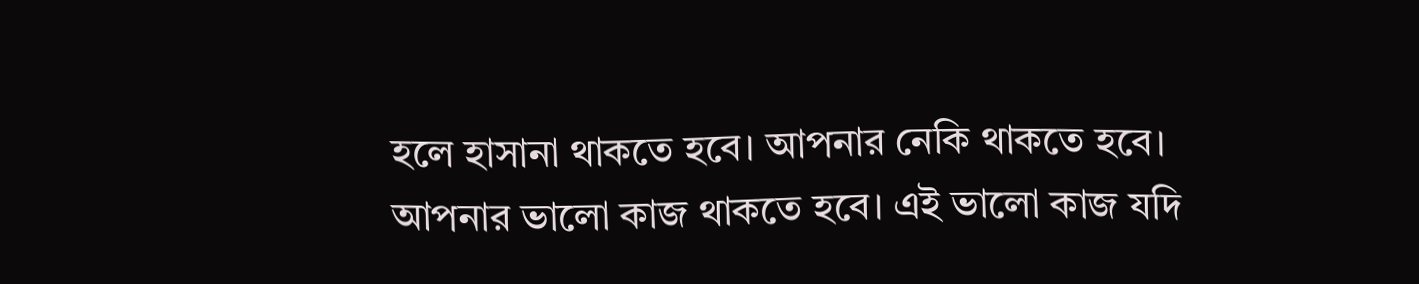হলে হাসানা থাকতে হবে। আপনার নেকি থাকতে হবে। আপনার ভালো কাজ থাকতে হবে। এই ভালো কাজ যদি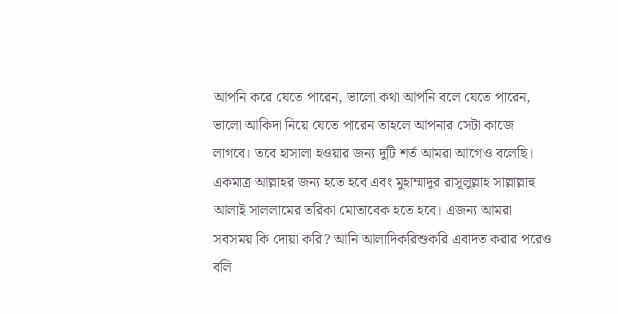আপনি করে যেতে পারেন, ভালো কথা আপনি বলে যেতে পারেন, ভালো আকিদা নিয়ে যেতে পারেন তাহলে আপনার সেটা কাজে লাগবে। তবে হাসালা হওয়ার জন্য দুটি শর্ত আমরা আগেও বলেছি। একমাত্র আল্লাহর জন্য হতে হবে এবং মুহাম্মাদুর রাসূলুল্লাহ সাল্লাল্লাহু আলাই সাললামের তরিকা মোতাবেক হতে হবে। এজন্য আমরা সবসময় কি দোয়া করি? আনি আলাদিকরিশুকরি এবাদত করার পরেও বলি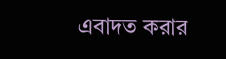এবাদত করার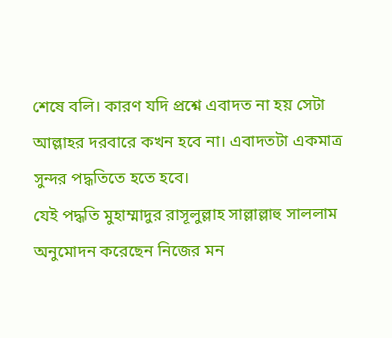শেষে বলি। কারণ যদি প্রশ্নে এবাদত না হয় সেটা আল্লাহর দরবারে কখন হবে না। এবাদতটা একমাত্র সুন্দর পদ্ধতিতে হতে হবে।
যেই পদ্ধতি মুহাম্মাদুর রাসূলুল্লাহ সাল্লাল্লাহু সাললাম অনুমোদন করেছেন নিজের মন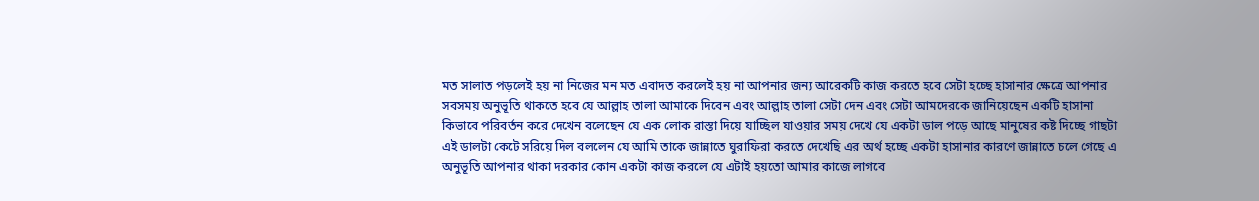মত সালাত পড়লেই হয় না নিজের মন মত এবাদত করলেই হয় না আপনার জন্য আরেকটি কাজ করতে হবে সেটা হচ্ছে হাসানার ক্ষেত্রে আপনার সবসময় অনুভূতি থাকতে হবে যে আল্লাহ তালা আমাকে দিবেন এবং আল্লাহ তালা সেটা দেন এবং সেটা আমদেরকে জানিয়েছেন একটি হাসানা কিভাবে পরিবর্তন করে দেখেন বলেছেন যে এক লোক রাস্তা দিয়ে যাচ্ছিল যাওয়ার সময় দেখে যে একটা ডাল পড়ে আছে মানুষের কষ্ট দিচ্ছে গাছটা এই ডালটা কেটে সরিয়ে দিল বললেন যে আমি তাকে জান্নাতে ঘুরাফিরা করতে দেখেছি এর অর্থ হচ্ছে একটা হাসানার কারণে জান্নাতে চলে গেছে এ অনুভূতি আপনার থাকা দরকার কোন একটা কাজ করলে যে এটাই হয়তো আমার কাজে লাগবে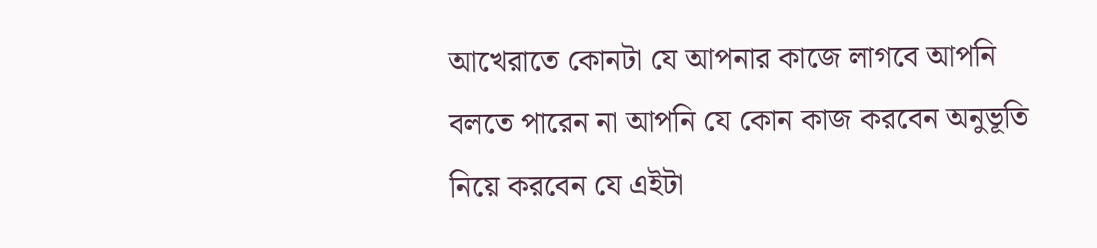আখেরাতে কোনটা যে আপনার কাজে লাগবে আপনি বলতে পারেন না আপনি যে কোন কাজ করবেন অনুভূতি নিয়ে করবেন যে এইটা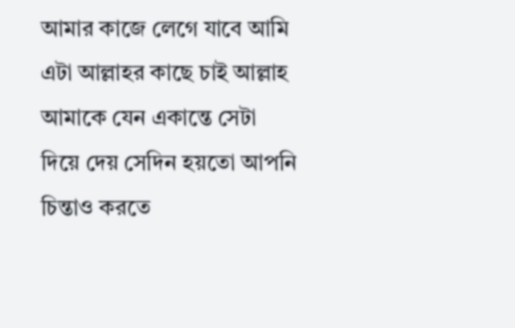আমার কাজে লেগে যাবে আমি এটা আল্লাহর কাছে চাই আল্লাহ আমাকে যেন একান্তে সেটা
দিয়ে দেয় সেদিন হয়তো আপনি চিন্তাও করতে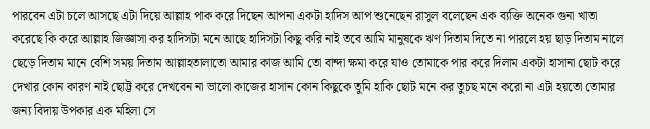পারবেন এটা চলে আসছে এটা দিয়ে আল্লাহ পাক করে দিছেন আপনা একটা হাদিস আপ শুনেছেন রাসুল বলেছেন এক ব্যক্তি অনেক গুনা খাতা করেছে কি করে আল্লাহ জিজ্ঞাসা কর হাদিসটা মনে আছে হাদিসটা কিছু করি নাই তবে আমি মানুষকে ঋণ দিতাম দিতে না পারলে হয় ছাড় দিতাম নালে ছেড়ে দিতাম মানে বেশি সময় দিতাম আল্লাহতালাতো আমার কাজ আমি তো বান্দা ক্ষমা করে যাও তোমাকে পার করে দিলাম একটা হাসানা ছোট করে দেখার কোন কারণ নাই ছোট্ট করে দেখবেন না ভালো কাজের হাসান কোন কিছুকে তুমি হাকি ছোট মনে কর তুচছ মনে করো না এটা হয়তো তোমার জন্য বিদায় উপকার এক মহিলা সে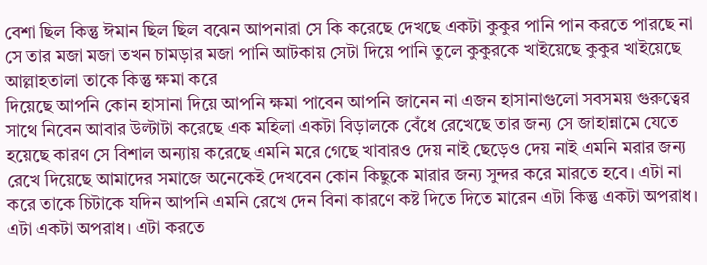বেশা ছিল কিন্তু ঈমান ছিল ছিল বঝেন আপনারা সে কি করেছে দেখছে একটা কুকুর পানি পান করতে পারছে না সে তার মজা মজা তখন চামড়ার মজা পানি আটকায় সেটা দিয়ে পানি তুলে কুকুরকে খাইয়েছে কুকুর খাইয়েছে আল্লাহতালা তাকে কিন্তু ক্ষমা করে
দিয়েছে আপনি কোন হাসানা দিয়ে আপনি ক্ষমা পাবেন আপনি জানেন না এজন হাসানাগুলো সবসময় গুরুত্বের সাথে নিবেন আবার উল্টাটা করেছে এক মহিলা একটা বিড়ালকে বেঁধে রেখেছে তার জন্য সে জাহান্নামে যেতে হয়েছে কারণ সে বিশাল অন্যায় করেছে এমনি মরে গেছে খাবারও দেয় নাই ছেড়েও দেয় নাই এমনি মরার জন্য রেখে দিয়েছে আমাদের সমাজে অনেকেই দেখবেন কোন কিছুকে মারার জন্য সুন্দর করে মারতে হবে। এটা না করে তাকে চিটাকে যদিন আপনি এমনি রেখে দেন বিনা কারণে কষ্ট দিতে দিতে মারেন এটা কিন্তু একটা অপরাধ। এটা একটা অপরাধ। এটা করতে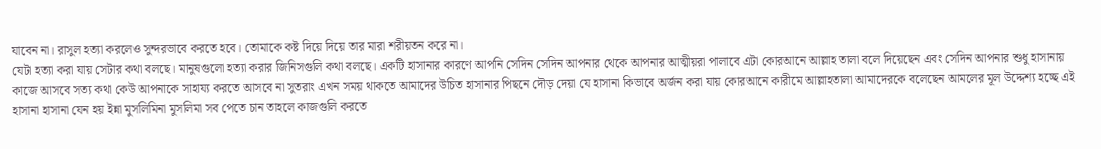যাবেন না। রাসুল হত্যা করলেও সুন্দরভাবে করতে হবে। তোমাকে কষ্ট দিয়ে দিয়ে তার মারা শরীয়তন করে না।
যেটা হত্যা করা যায় সেটার কথা বলছে। মানুষগুলো হত্যা করার জিনিসগুলি কথা বলছে। একটি হাসানার কারণে আপনি সেদিন সেদিন আপনার থেকে আপনার আত্মীয়রা পালাবে এটা কোরআনে আল্লাহ তালা বলে দিয়েছেন এবং সেদিন আপনার শুধু হাসানায় কাজে আসবে সত্য কথা কেউ আপনাকে সাহায্য করতে আসবে না সুতরাং এখন সময় থাকতে আমাদের উচিত হাসানার পিছনে দৌড় দেয়া যে হাসানা কিভাবে অর্জন করা যায় কোরআনে কারীমে আল্লাহতালা আমাদেরকে বলেছেন আমলের মূল উদ্দেশ্য হচ্ছে এই হাসানা হাসানা যেন হয় ইন্না মুসলিমিনা মুসলিমা সব পেতে চান তাহলে কাজগুলি করতে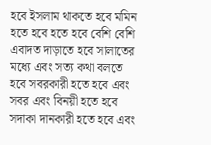হবে ইসলাম থাকতে হবে মমিন হতে হবে হতে হবে বেশি বেশি এবাদত দাড়াতে হবে সালাতের মধ্যে এবং সত্য কথা বলতে হবে সবরকারী হতে হবে এবং সবর এবং বিনয়ী হতে হবে সদাকা দানকারী হতে হবে এবং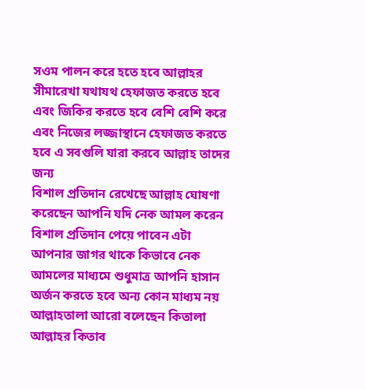সওম পালন করে হতে হবে আল্লাহর সীমারেখা যথাযথ হেফাজত করতে হবে এবং জিকির করতে হবে বেশি বেশি করে এবং নিজের লজ্জাস্থানে হেফাজত করতে হবে এ সবগুলি যারা করবে আল্লাহ তাদের জন্য
বিশাল প্রতিদান রেখেছে আল্লাহ ঘোষণা করেছেন আপনি যদি নেক আমল করেন বিশাল প্রতিদান পেয়ে পাবেন এটা আপনার জাগর থাকে কিভাবে নেক আমলের মাধ্যমে শুধুমাত্র আপনি হাসান অর্জন করতে হবে অন্য কোন মাধ্যম নয় আল্লাহতালা আরো বলেছেন কিতালা আল্লাহর কিতাব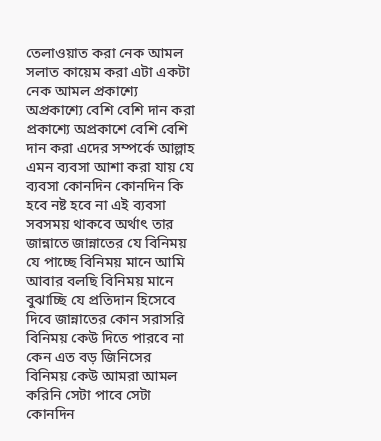তেলাওয়াত করা নেক আমল সলাত কায়েম করা এটা একটা নেক আমল প্রকাশ্যে অপ্রকাশ্যে বেশি বেশি দান করা প্রকাশ্যে অপ্রকাশে বেশি বেশি দান করা এদের সম্পর্কে আল্লাহ এমন ব্যবসা আশা করা যায় যে ব্যবসা কোনদিন কোনদিন কি হবে নষ্ট হবে না এই ব্যবসা সবসময় থাকবে অর্থাৎ তার জান্নাতে জান্নাতের যে বিনিময় যে পাচ্ছে বিনিময় মানে আমি আবার বলছি বিনিময় মানে বুঝাচ্ছি যে প্রতিদান হিসেবে দিবে জান্নাতের কোন সরাসরি বিনিময় কেউ দিতে পারবে না কেন এত বড় জিনিসের বিনিময় কেউ আমরা আমল করিনি সেটা পাবে সেটা কোনদিন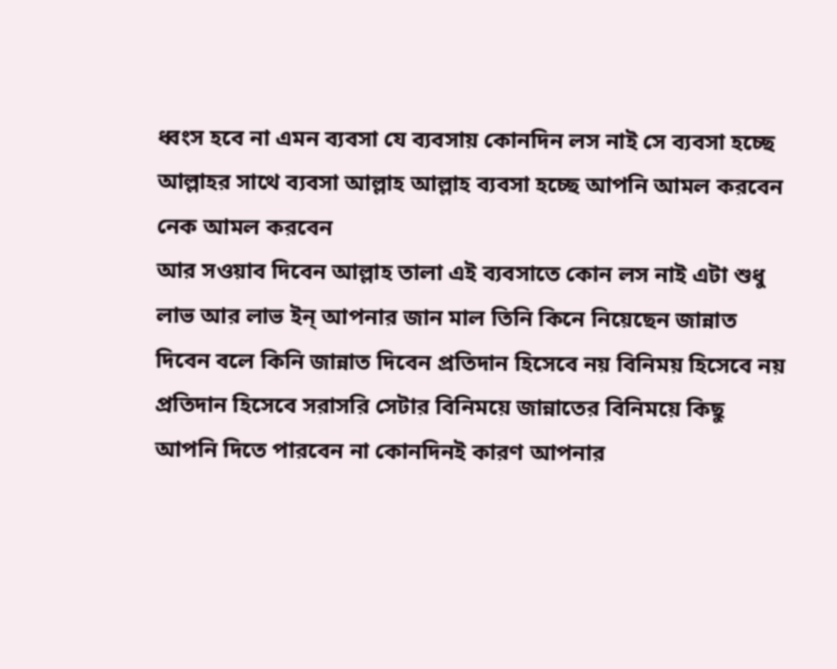ধ্বংস হবে না এমন ব্যবসা যে ব্যবসায় কোনদিন লস নাই সে ব্যবসা হচ্ছে আল্লাহর সাথে ব্যবসা আল্লাহ আল্লাহ ব্যবসা হচ্ছে আপনি আমল করবেন নেক আমল করবেন
আর সওয়াব দিবেন আল্লাহ তালা এই ব্যবসাতে কোন লস নাই এটা শুধু লাভ আর লাভ ইন্ আপনার জান মাল তিনি কিনে নিয়েছেন জান্নাত দিবেন বলে কিনি জান্নাত দিবেন প্রতিদান হিসেবে নয় বিনিময় হিসেবে নয় প্রতিদান হিসেবে সরাসরি সেটার বিনিময়ে জান্নাতের বিনিময়ে কিছু আপনি দিতে পারবেন না কোনদিনই কারণ আপনার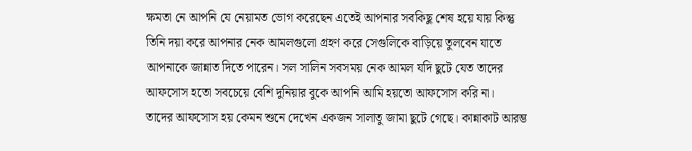ক্ষমতা নে আপনি যে নেয়ামত ভোগ করেছেন এতেই আপনার সবকিছু শেষ হয়ে যায় কিন্তু তিনি দয়া করে আপনার নেক আমলগুলো গ্রহণ করে সেগুলিকে বাড়িয়ে তুলবেন যাতে আপনাকে জান্নাত দিতে পারেন। সল সালিন সবসময় নেক আমল যদি ছুটে যেত তাদের আফসোস হতো সবচেয়ে বেশি দুনিয়ার বুকে আপনি আমি হয়তো আফসোস করি না।
তাদের আফসোস হয় কেমন শুনে দেখেন একজন সালাতু জামা ছুটে গেছে। কান্নাকাট আরম্ভ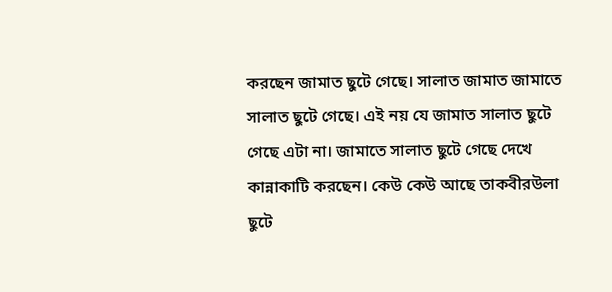করছেন জামাত ছুটে গেছে। সালাত জামাত জামাতে সালাত ছুটে গেছে। এই নয় যে জামাত সালাত ছুটে গেছে এটা না। জামাতে সালাত ছুটে গেছে দেখে কান্নাকাটি করছেন। কেউ কেউ আছে তাকবীরউলা ছুটে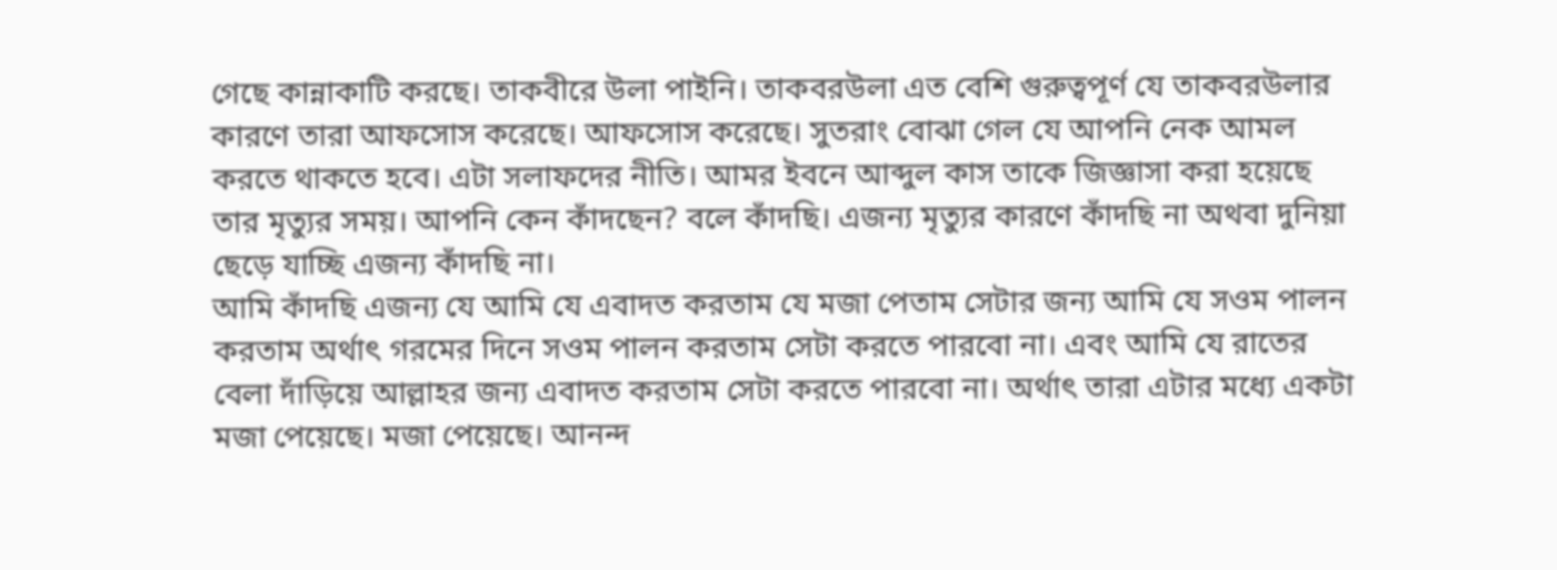গেছে কান্নাকাটি করছে। তাকবীরে উলা পাইনি। তাকবরউলা এত বেশি গুরুত্বপূর্ণ যে তাকবরউলার কারণে তারা আফসোস করেছে। আফসোস করেছে। সুতরাং বোঝা গেল যে আপনি নেক আমল করতে থাকতে হবে। এটা সলাফদের নীতি। আমর ইবনে আব্দুল কাস তাকে জিজ্ঞাসা করা হয়েছে তার মৃত্যুর সময়। আপনি কেন কাঁদছেন? বলে কাঁদছি। এজন্য মৃত্যুর কারণে কাঁদছি না অথবা দুনিয়া ছেড়ে যাচ্ছি এজন্য কাঁদছি না।
আমি কাঁদছি এজন্য যে আমি যে এবাদত করতাম যে মজা পেতাম সেটার জন্য আমি যে সওম পালন করতাম অর্থাৎ গরমের দিনে সওম পালন করতাম সেটা করতে পারবো না। এবং আমি যে রাতের বেলা দাঁড়িয়ে আল্লাহর জন্য এবাদত করতাম সেটা করতে পারবো না। অর্থাৎ তারা এটার মধ্যে একটা মজা পেয়েছে। মজা পেয়েছে। আনন্দ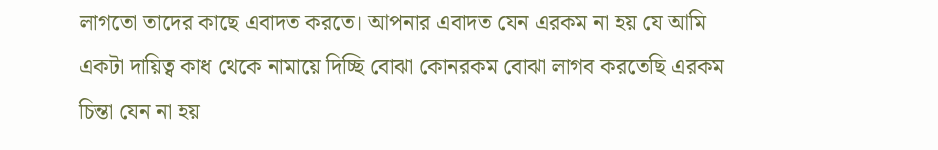লাগতো তাদের কাছে এবাদত করতে। আপনার এবাদত যেন এরকম না হয় যে আমি একটা দায়িত্ব কাধ থেকে নামায়ে দিচ্ছি বোঝা কোনরকম বোঝা লাগব করতেছি এরকম চিন্তা যেন না হয়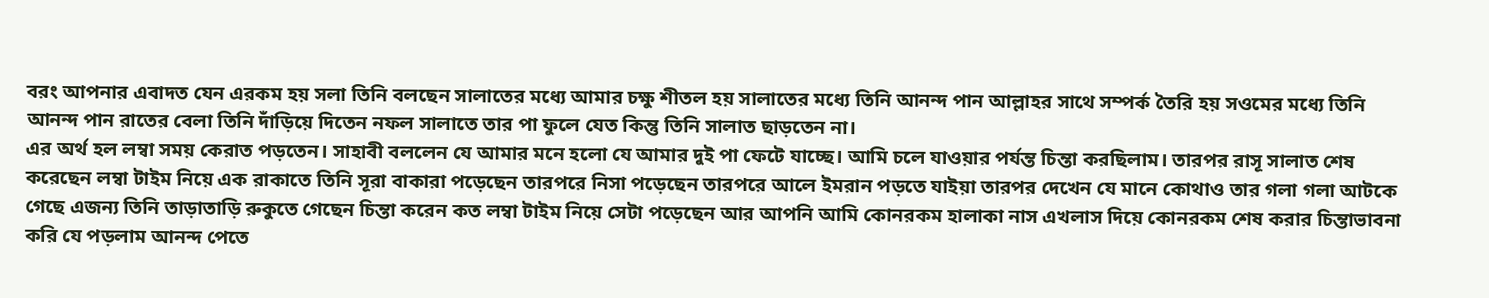বরং আপনার এবাদত যেন এরকম হয় সলা তিনি বলছেন সালাতের মধ্যে আমার চক্ষু শীতল হয় সালাতের মধ্যে তিনি আনন্দ পান আল্লাহর সাথে সম্পর্ক তৈরি হয় সওমের মধ্যে তিনি আনন্দ পান রাতের বেলা তিনি দাঁড়িয়ে দিতেন নফল সালাতে তার পা ফুলে যেত কিন্তু তিনি সালাত ছাড়তেন না।
এর অর্থ হল লম্বা সময় কেরাত পড়তেন। সাহাবী বললেন যে আমার মনে হলো যে আমার দুই পা ফেটে যাচ্ছে। আমি চলে যাওয়ার পর্যন্ত চিন্তা করছিলাম। তারপর রাসূ সালাত শেষ করেছেন লম্বা টাইম নিয়ে এক রাকাতে তিনি সূরা বাকারা পড়েছেন তারপরে নিসা পড়েছেন তারপরে আলে ইমরান পড়তে যাইয়া তারপর দেখেন যে মানে কোথাও তার গলা গলা আটকে গেছে এজন্য তিনি তাড়াতাড়ি রুকুতে গেছেন চিন্তা করেন কত লম্বা টাইম নিয়ে সেটা পড়েছেন আর আপনি আমি কোনরকম হালাকা নাস এখলাস দিয়ে কোনরকম শেষ করার চিন্তাভাবনা করি যে পড়লাম আনন্দ পেতে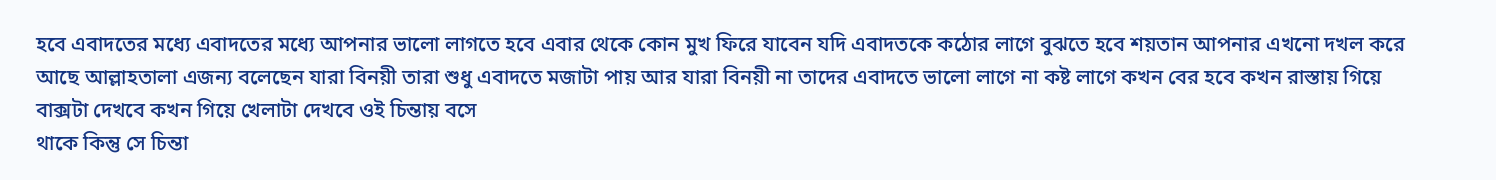হবে এবাদতের মধ্যে এবাদতের মধ্যে আপনার ভালো লাগতে হবে এবার থেকে কোন মুখ ফিরে যাবেন যদি এবাদতকে কঠোর লাগে বুঝতে হবে শয়তান আপনার এখনো দখল করে আছে আল্লাহতালা এজন্য বলেছেন যারা বিনয়ী তারা শুধু এবাদতে মজাটা পায় আর যারা বিনয়ী না তাদের এবাদতে ভালো লাগে না কষ্ট লাগে কখন বের হবে কখন রাস্তায় গিয়ে বাক্সটা দেখবে কখন গিয়ে খেলাটা দেখবে ওই চিন্তায় বসে
থাকে কিন্তু সে চিন্তা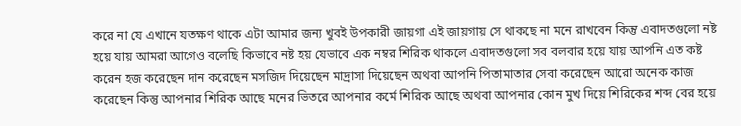করে না যে এখানে যতক্ষণ থাকে এটা আমার জন্য খুবই উপকারী জায়গা এই জায়গায় সে থাকছে না মনে রাখবেন কিন্তু এবাদতগুলো নষ্ট হয়ে যায় আমরা আগেও বলেছি কিভাবে নষ্ট হয় যেভাবে এক নম্বর শিরিক থাকলে এবাদতগুলো সব বলবার হয়ে যায় আপনি এত কষ্ট করেন হজ করেছেন দান করেছেন মসজিদ দিয়েছেন মাদ্রাসা দিয়েছেন অথবা আপনি পিতামাতার সেবা করেছেন আরো অনেক কাজ করেছেন কিন্তু আপনার শিরিক আছে মনের ভিতরে আপনার কর্মে শিরিক আছে অথবা আপনার কোন মুখ দিয়ে শিরিকের শব্দ বের হয়ে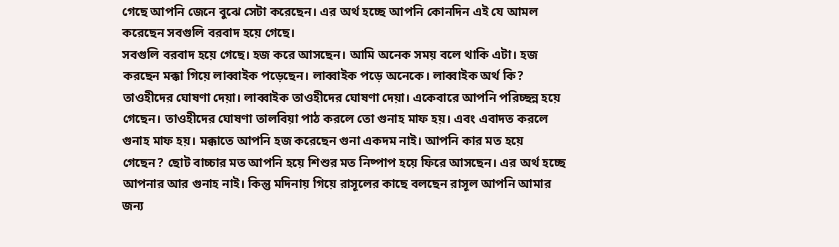গেছে আপনি জেনে বুঝে সেটা করেছেন। এর অর্থ হচ্ছে আপনি কোনদিন এই যে আমল করেছেন সবগুলি বরবাদ হয়ে গেছে।
সবগুলি বরবাদ হয়ে গেছে। হজ করে আসছেন। আমি অনেক সময় বলে থাকি এটা। হজ করছেন মক্কা গিয়ে লাব্বাইক পড়েছেন। লাব্বাইক পড়ে অনেকে। লাব্বাইক অর্থ কি? তাওহীদের ঘোষণা দেয়া। লাব্বাইক তাওহীদের ঘোষণা দেয়া। একেবারে আপনি পরিচ্ছন্ন হয়ে গেছেন। তাওহীদের ঘোষণা তালবিয়া পাঠ করলে তো গুনাহ মাফ হয়। এবং এবাদত করলে গুনাহ মাফ হয়। মক্কাতে আপনি হজ করেছেন গুনা একদম নাই। আপনি কার মত হয়ে গেছেন? ছোট বাচ্চার মত আপনি হয়ে শিশুর মত নিষ্পাপ হয়ে ফিরে আসছেন। এর অর্থ হচ্ছে আপনার আর গুনাহ নাই। কিন্তু মদিনায় গিয়ে রাসূলের কাছে বলছেন রাসূল আপনি আমার জন্য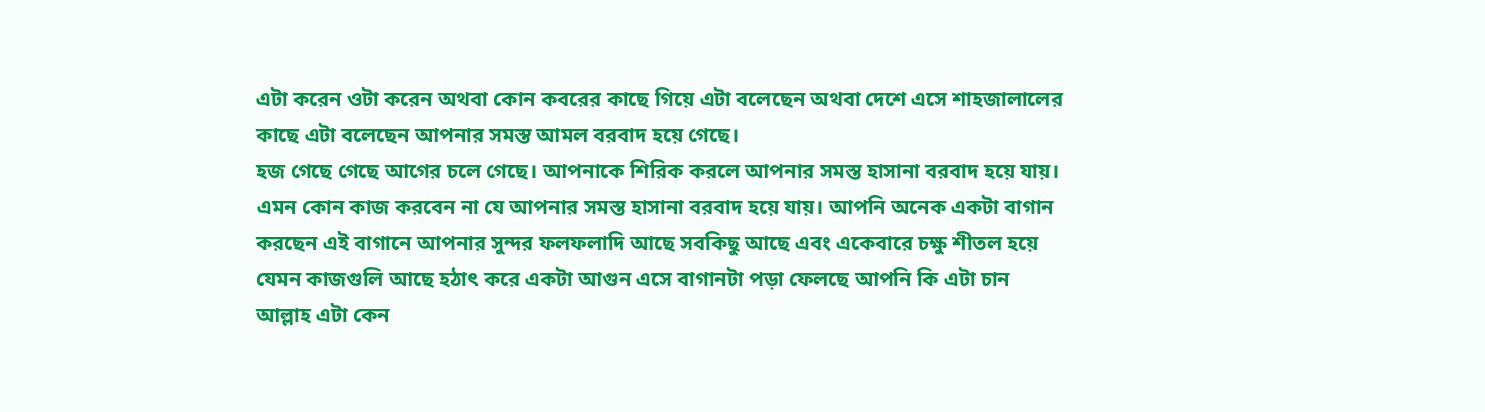এটা করেন ওটা করেন অথবা কোন কবরের কাছে গিয়ে এটা বলেছেন অথবা দেশে এসে শাহজালালের কাছে এটা বলেছেন আপনার সমস্ত আমল বরবাদ হয়ে গেছে।
হজ গেছে গেছে আগের চলে গেছে। আপনাকে শিরিক করলে আপনার সমস্ত হাসানা বরবাদ হয়ে যায়। এমন কোন কাজ করবেন না যে আপনার সমস্ত হাসানা বরবাদ হয়ে যায়। আপনি অনেক একটা বাগান করছেন এই বাগানে আপনার সুন্দর ফলফলাদি আছে সবকিছু আছে এবং একেবারে চক্ষু শীতল হয়ে যেমন কাজগুলি আছে হঠাৎ করে একটা আগুন এসে বাগানটা পড়া ফেলছে আপনি কি এটা চান আল্লাহ এটা কেন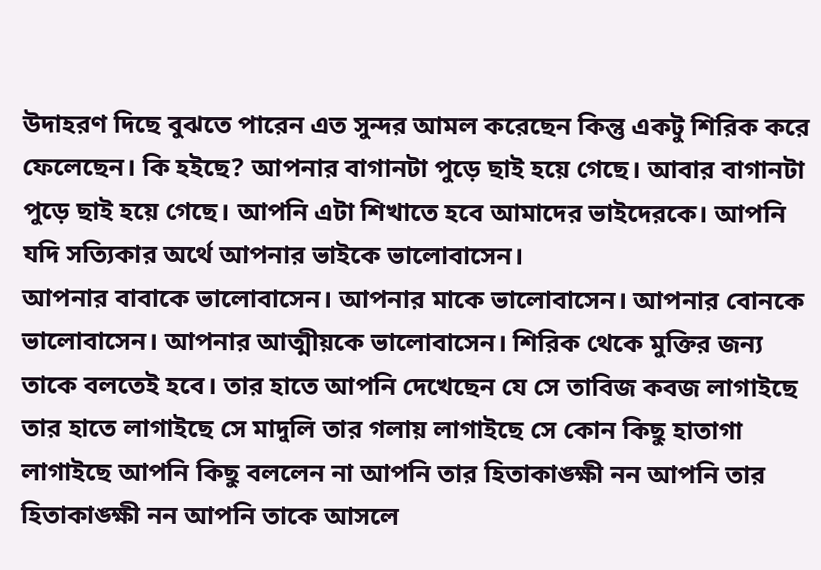উদাহরণ দিছে বুঝতে পারেন এত সুন্দর আমল করেছেন কিন্তু একটু শিরিক করে ফেলেছেন। কি হইছে? আপনার বাগানটা পুড়ে ছাই হয়ে গেছে। আবার বাগানটা পুড়ে ছাই হয়ে গেছে। আপনি এটা শিখাতে হবে আমাদের ভাইদেরকে। আপনি যদি সত্যিকার অর্থে আপনার ভাইকে ভালোবাসেন।
আপনার বাবাকে ভালোবাসেন। আপনার মাকে ভালোবাসেন। আপনার বোনকে ভালোবাসেন। আপনার আত্মীয়কে ভালোবাসেন। শিরিক থেকে মুক্তির জন্য তাকে বলতেই হবে। তার হাতে আপনি দেখেছেন যে সে তাবিজ কবজ লাগাইছে তার হাতে লাগাইছে সে মাদুলি তার গলায় লাগাইছে সে কোন কিছু হাতাগা লাগাইছে আপনি কিছু বললেন না আপনি তার হিতাকাঙ্ক্ষী নন আপনি তার হিতাকাঙ্ক্ষী নন আপনি তাকে আসলে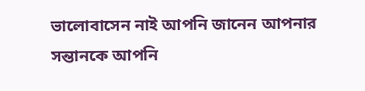ভালোবাসেন নাই আপনি জানেন আপনার সন্তানকে আপনি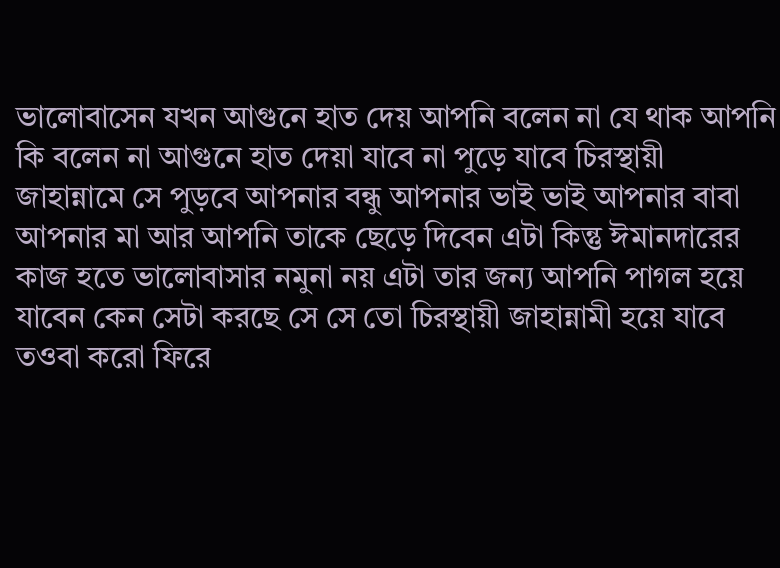ভালোবাসেন যখন আগুনে হাত দেয় আপনি বলেন না যে থাক আপনি কি বলেন না আগুনে হাত দেয়া যাবে না পুড়ে যাবে চিরস্থায়ী জাহান্নামে সে পুড়বে আপনার বন্ধু আপনার ভাই ভাই আপনার বাবা আপনার মা আর আপনি তাকে ছেড়ে দিবেন এটা কিন্তু ঈমানদারের কাজ হতে ভালোবাসার নমুনা নয় এটা তার জন্য আপনি পাগল হয়ে যাবেন কেন সেটা করছে সে সে তো চিরস্থায়ী জাহান্নামী হয়ে যাবে তওবা করো ফিরে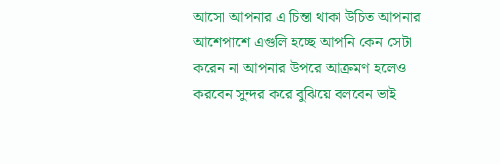আসো আপনার এ চিন্তা থাকা উচিত আপনার আশেপাশে এগুলি হচ্ছে আপনি কেন সেটা করেন না আপনার উপরে আক্রমণ হলেও করবেন সুন্দর করে বুঝিয়ে বলবেন ভাই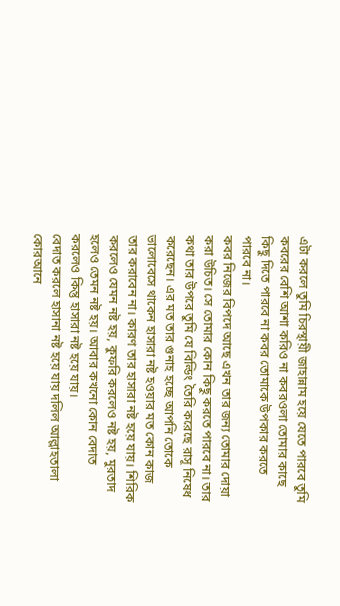এটা করলে তুমি চিরস্থায়ী জাহান্নাম হয়ে যেতে পারবে তুমি কবরের বেশি আশা করিও না কবরওলা তোমার কাছে কিছু দিতে পারবে না কবর তোমাকে উপকার করতে পারবে না।
কবর নিজের বিপদে আছে এখন তার জন্য তোমার দোয়া করা উচিত। সে তোমার কোন কিছু করতে পারবে না। তার কথা তার উপরে তুমি যে বিল্ডিং তৈরি করেছে রাসূ নিষেধ করেছেন। এর মত তার গুনাহ হচ্ছে আপনি তোকে ভালোবেসে থাকেন হাসারা নষ্ট হওয়ার মত কোন কাজ তার করাবেন না। কারণ তার হাসারা নষ্ট হয়ে যায়। শিরিক করলেও যেমন নষ্ট হয়, কুফরি করলেও নষ্ট হয়, মুরতাদ হলেও তেমন নষ্ট হয়। আবার কখনো কোন বেদাত করলেও কিন্তু হাসারা নষ্ট হয়ে যায়।
বেদাত করলে হাসানা নষ্ট হয়ে যায় দলিল আল্লাহতালা কোরআনে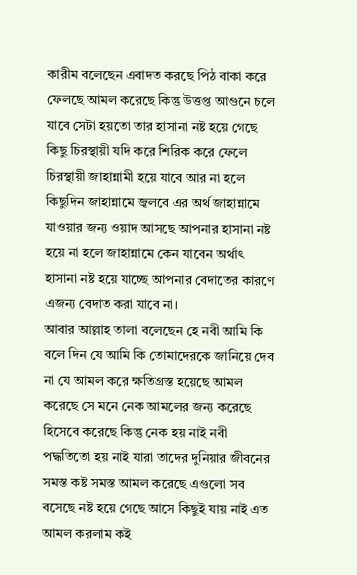কারীম বলেছেন এবাদত করছে পিঠ বাকা করে ফেলছে আমল করেছে কিন্তু উত্তপ্ত আগুনে চলে যাবে সেটা হয়তো তার হাসানা নষ্ট হয়ে গেছে কিছু চিরস্থায়ী যদি করে শিরিক করে ফেলে চিরস্থায়ী জাহান্নামী হয়ে যাবে আর না হলে কিছুদিন জাহান্নামে জ্বলবে এর অর্থ জাহান্নামে যাওয়ার জন্য ওয়াদ আসছে আপনার হাসানা নষ্ট হয়ে না হলে জাহান্নামে কেন যাবেন অর্থাৎ হাসানা নষ্ট হয়ে যাচ্ছে আপনার বেদাতের কারণে এজন্য বেদাত করা যাবে না।
আবার আল্লাহ তালা বলেছেন হে নবী আমি কি বলে দিন যে আমি কি তোমাদেরকে জানিয়ে দেব না যে আমল করে ক্ষতিগ্রস্ত হয়েছে আমল করেছে সে মনে নেক আমলের জন্য করেছে হিসেবে করেছে কিন্তু নেক হয় নাই নবী পদ্ধতিতো হয় নাই যারা তাদের দুনিয়ার জীবনের সমস্ত কষ্ট সমস্ত আমল করেছে এগুলো সব বসেছে নষ্ট হয়ে গেছে আসে কিছুই যায় নাই এত আমল করলাম কই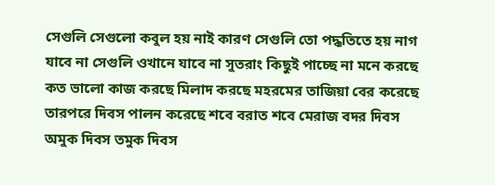সেগুলি সেগুলো কবুল হয় নাই কারণ সেগুলি তো পদ্ধতিতে হয় নাগ যাবে না সেগুলি ওখানে যাবে না সুতরাং কিছুই পাচ্ছে না মনে করছে কত ভালো কাজ করছে মিলাদ করছে মহরমের তাজিয়া বের করেছে তারপরে দিবস পালন করেছে শবে বরাত শবে মেরাজ বদর দিবস অমুক দিবস তমুক দিবস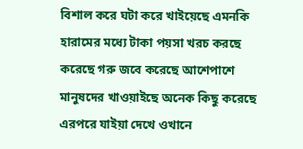বিশাল করে ঘটা করে খাইয়েছে এমনকি হারামের মধ্যে টাকা পয়সা খরচ করছে করেছে গরু জবে করেছে আশেপাশে মানুষদের খাওয়াইছে অনেক কিছু করেছে এরপরে যাইয়া দেখে ওখানে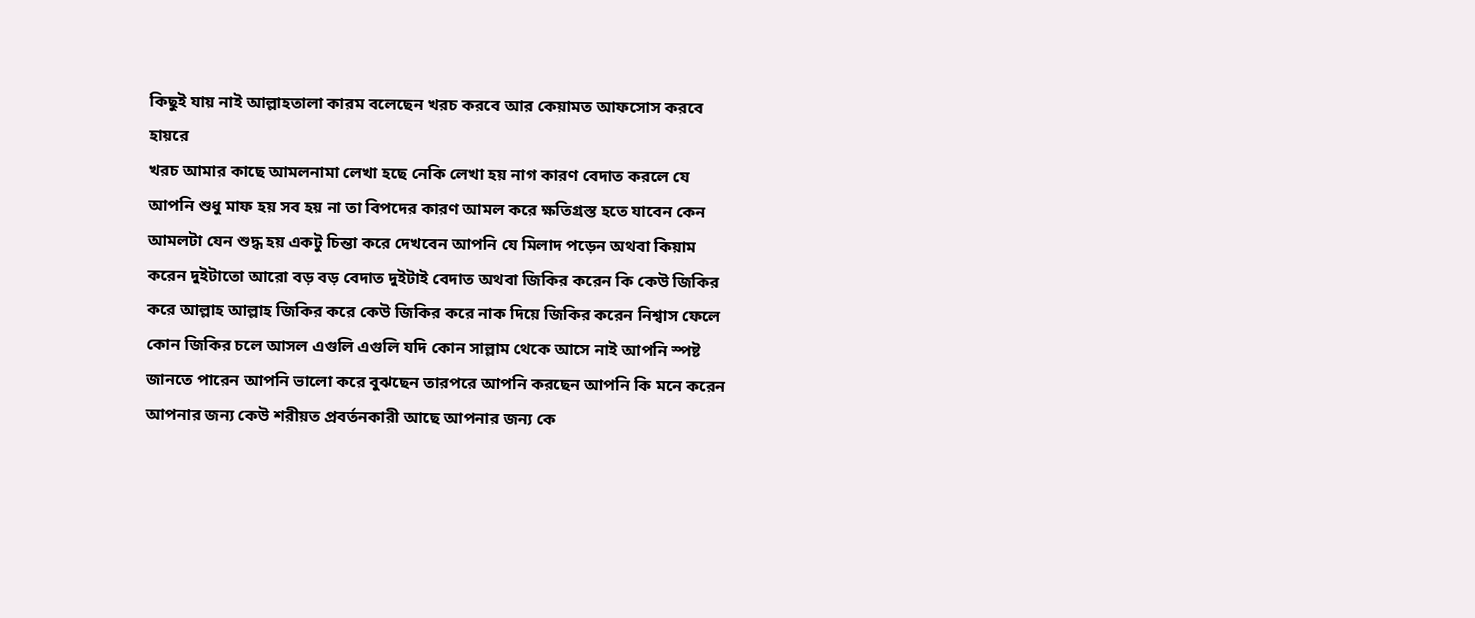কিছুই যায় নাই আল্লাহতালা কারম বলেছেন খরচ করবে আর কেয়ামত আফসোস করবে হায়রে
খরচ আমার কাছে আমলনামা লেখা হছে নেকি লেখা হয় নাগ কারণ বেদাত করলে যে আপনি শুধু মাফ হয় সব হয় না তা বিপদের কারণ আমল করে ক্ষতিগ্রস্ত হতে যাবেন কেন আমলটা যেন শুদ্ধ হয় একটু চিন্তা করে দেখবেন আপনি যে মিলাদ পড়েন অথবা কিয়াম করেন দুইটাতো আরো বড় বড় বেদাত দুইটাই বেদাত অথবা জিকির করেন কি কেউ জিকির করে আল্লাহ আল্লাহ জিকির করে কেউ জিকির করে নাক দিয়ে জিকির করেন নিশ্বাস ফেলে কোন জিকির চলে আসল এগুলি এগুলি যদি কোন সাল্লাম থেকে আসে নাই আপনি স্পষ্ট জানতে পারেন আপনি ভালো করে বুঝছেন তারপরে আপনি করছেন আপনি কি মনে করেন আপনার জন্য কেউ শরীয়ত প্রবর্তনকারী আছে আপনার জন্য কে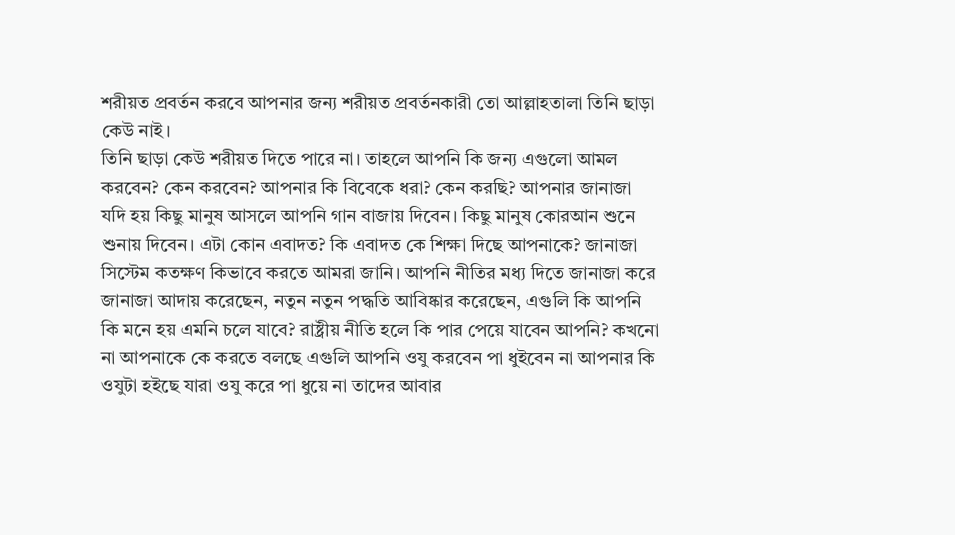শরীয়ত প্রবর্তন করবে আপনার জন্য শরীয়ত প্রবর্তনকারী তো আল্লাহতালা তিনি ছাড়া কেউ নাই।
তিনি ছাড়া কেউ শরীয়ত দিতে পারে না। তাহলে আপনি কি জন্য এগুলো আমল করবেন? কেন করবেন? আপনার কি বিবেকে ধরা? কেন করছি? আপনার জানাজা যদি হয় কিছু মানুষ আসলে আপনি গান বাজায় দিবেন। কিছু মানুষ কোরআন শুনে শুনায় দিবেন। এটা কোন এবাদত? কি এবাদত কে শিক্ষা দিছে আপনাকে? জানাজা সিস্টেম কতক্ষণ কিভাবে করতে আমরা জানি। আপনি নীতির মধ্য দিতে জানাজা করে জানাজা আদায় করেছেন, নতুন নতুন পদ্ধতি আবিষ্কার করেছেন, এগুলি কি আপনি কি মনে হয় এমনি চলে যাবে? রাষ্ট্রীয় নীতি হলে কি পার পেয়ে যাবেন আপনি? কখনো না আপনাকে কে করতে বলছে এগুলি আপনি ওযু করবেন পা ধুইবেন না আপনার কি ওযুটা হইছে যারা ওযু করে পা ধুয়ে না তাদের আবার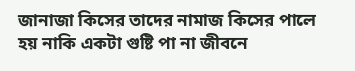জানাজা কিসের তাদের নামাজ কিসের পালে হয় নাকি একটা গুষ্টি পা না জীবনে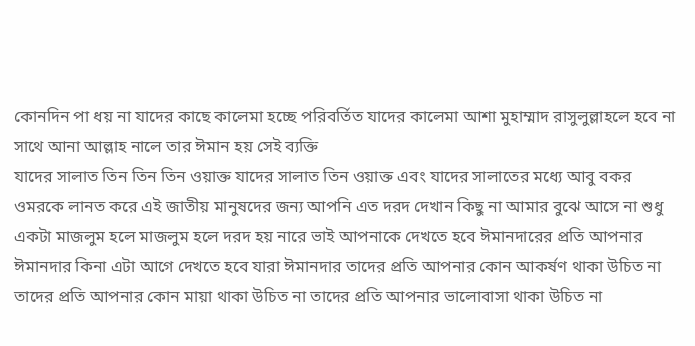কোনদিন পা ধয় না যাদের কাছে কালেমা হচ্ছে পরিবর্তিত যাদের কালেমা আশা মুহাম্মাদ রাসুলুল্লাহলে হবে না সাথে আনা আল্লাহ নালে তার ঈমান হয় সেই ব্যক্তি
যাদের সালাত তিন তিন তিন ওয়াক্ত যাদের সালাত তিন ওয়াক্ত এবং যাদের সালাতের মধ্যে আবু বকর ওমরকে লানত করে এই জাতীয় মানুষদের জন্য আপনি এত দরদ দেখান কিছু না আমার বুঝে আসে না শুধু একটা মাজলুম হলে মাজলুম হলে দরদ হয় নারে ভাই আপনাকে দেখতে হবে ঈমানদারের প্রতি আপনার ঈমানদার কিনা এটা আগে দেখতে হবে যারা ঈমানদার তাদের প্রতি আপনার কোন আকর্ষণ থাকা উচিত না তাদের প্রতি আপনার কোন মায়া থাকা উচিত না তাদের প্রতি আপনার ভালোবাসা থাকা উচিত না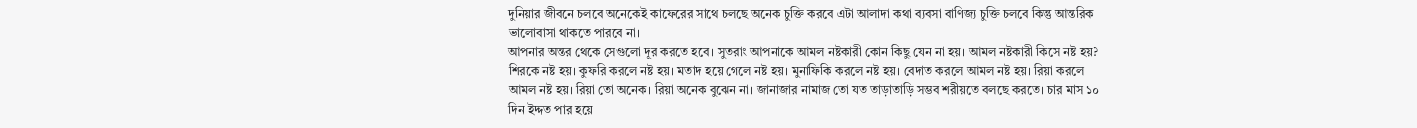দুনিয়ার জীবনে চলবে অনেকেই কাফেরের সাথে চলছে অনেক চুক্তি করবে এটা আলাদা কথা ব্যবসা বাণিজ্য চুক্তি চলবে কিন্তু আন্তরিক ভালোবাসা থাকতে পারবে না।
আপনার অন্তর থেকে সেগুলো দূর করতে হবে। সুতরাং আপনাকে আমল নষ্টকারী কোন কিছু যেন না হয়। আমল নষ্টকারী কিসে নষ্ট হয়? শিরকে নষ্ট হয়। কুফরি করলে নষ্ট হয়। মতাদ হয়ে গেলে নষ্ট হয়। মুনাফিকি করলে নষ্ট হয়। বেদাত করলে আমল নষ্ট হয়। রিয়া করলে আমল নষ্ট হয়। রিয়া তো অনেক। রিয়া অনেক বুঝেন না। জানাজার নামাজ তো যত তাড়াতাড়ি সম্ভব শরীয়তে বলছে করতে। চার মাস ১০ দিন ইদ্দত পার হয়ে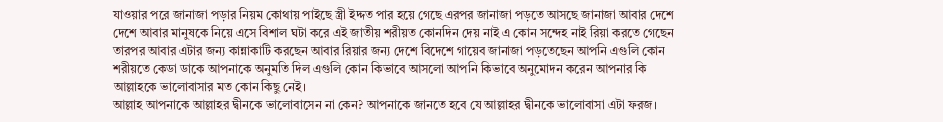যাওয়ার পরে জানাজা পড়ার নিয়ম কোথায় পাইছে স্ত্রী ইদ্দত পার হয়ে গেছে এরপর জানাজা পড়তে আসছে জানাজা আবার দেশে দেশে আবার মানুষকে নিয়ে এসে বিশাল ঘটা করে এই জাতীয় শরীয়ত কোনদিন দেয় নাই এ কোন সন্দেহ নাই রিয়া করতে গেছেন তারপর আবার এটার জন্য কান্নাকাটি করছেন আবার রিয়ার জন্য দেশে বিদেশে গায়েব জানাজা পড়তেছেন আপনি এগুলি কোন শরীয়তে কেডা ডাকে আপনাকে অনুমতি দিল এগুলি কোন কিভাবে আসলো আপনি কিভাবে অনুমোদন করেন আপনার কি আল্লাহকে ভালোবাসার মত কোন কিছু নেই।
আল্লাহ আপনাকে আল্লাহর দ্বীনকে ভালোবাসেন না কেন? আপনাকে জানতে হবে যে আল্লাহর দ্বীনকে ভালোবাসা এটা ফরজ।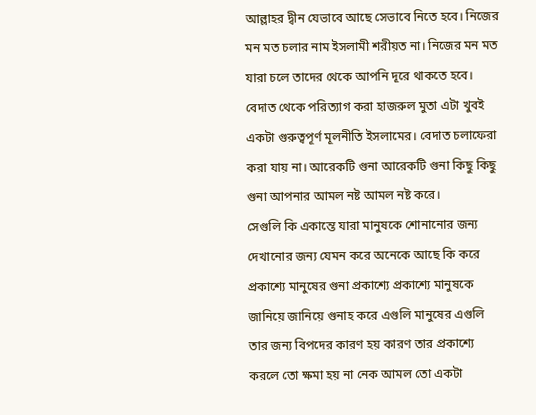আল্লাহর দ্বীন যেভাবে আছে সেভাবে নিতে হবে। নিজের মন মত চলার নাম ইসলামী শরীয়ত না। নিজের মন মত যারা চলে তাদের থেকে আপনি দূরে থাকতে হবে। বেদাত থেকে পরিত্যাগ করা হাজরুল মুতা এটা খুবই একটা গুরুত্বপূর্ণ মূলনীতি ইসলামের। বেদাত চলাফেরা করা যায় না। আরেকটি গুনা আরেকটি গুনা কিছু কিছু গুনা আপনার আমল নষ্ট আমল নষ্ট করে।
সেগুলি কি একান্তে যারা মানুষকে শোনানোর জন্য দেখানোর জন্য যেমন করে অনেকে আছে কি করে প্রকাশ্যে মানুষের গুনা প্রকাশ্যে প্রকাশ্যে মানুষকে জানিয়ে জানিয়ে গুনাহ করে এগুলি মানুষের এগুলি তার জন্য বিপদের কারণ হয় কারণ তার প্রকাশ্যে করলে তো ক্ষমা হয় না নেক আমল তো একটা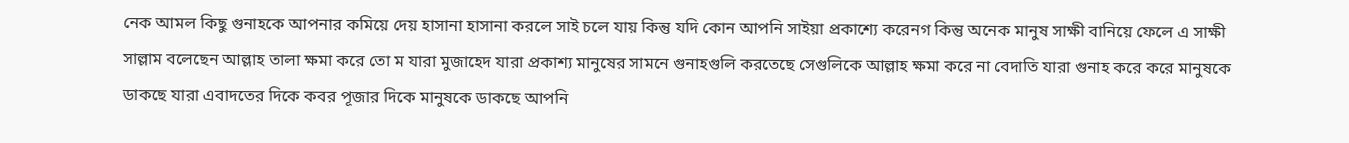নেক আমল কিছু গুনাহকে আপনার কমিয়ে দেয় হাসানা হাসানা করলে সাই চলে যায় কিন্তু যদি কোন আপনি সাইয়া প্রকাশ্যে করেনগ কিন্তু অনেক মানুষ সাক্ষী বানিয়ে ফেলে এ সাক্ষী সাল্লাম বলেছেন আল্লাহ তালা ক্ষমা করে তো ম যারা মুজাহেদ যারা প্রকাশ্য মানুষের সামনে গুনাহগুলি করতেছে সেগুলিকে আল্লাহ ক্ষমা করে না বেদাতি যারা গুনাহ করে করে মানুষকে ডাকছে যারা এবাদতের দিকে কবর পূজার দিকে মানুষকে ডাকছে আপনি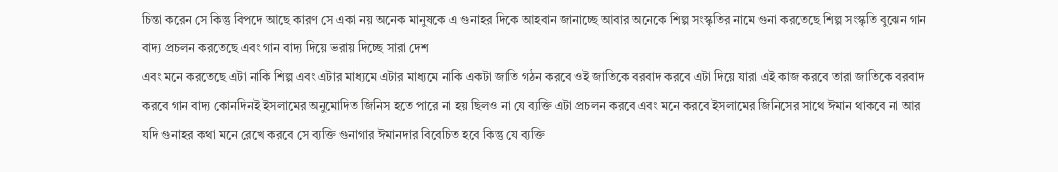চিন্তা করেন সে কিন্তু বিপদে আছে কারণ সে একা নয় অনেক মানুষকে এ গুনাহর দিকে আহবান জানাচ্ছে আবার অনেকে শিল্প সংস্কৃতির নামে গুনা করতেছে শিল্প সংস্কৃতি বুঝেন গান বাদ্য প্রচলন করতেছে এবং গান বাদ্য দিয়ে ভরায় দিচ্ছে সারা দেশ
এবং মনে করতেছে এটা নাকি শিল্প এবং এটার মাধ্যমে এটার মাধ্যমে নাকি একটা জাতি গঠন করবে ওই জাতিকে বরবাদ করবে এটা দিয়ে যারা এই কাজ করবে তারা জাতিকে বরবাদ করবে গান বাদ্য কোনদিনই ইসলামের অনুমোদিত জিনিস হতে পারে না হয় ছিলও না যে ব্যক্তি এটা প্রচলন করবে এবং মনে করবে ইসলামের জিনিসের সাথে ঈমান থাকবে না আর যদি গুনাহর কথা মনে রেখে করবে সে ব্যক্তি গুনাগার ঈমানদার বিবেচিত হবে কিন্তু যে ব্যক্তি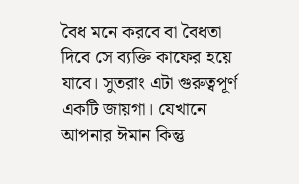বৈধ মনে করবে বা বৈধতা দিবে সে ব্যক্তি কাফের হয়ে যাবে। সুতরাং এটা গুরুত্বপূর্ণ একটি জায়গা। যেখানে আপনার ঈমান কিন্তু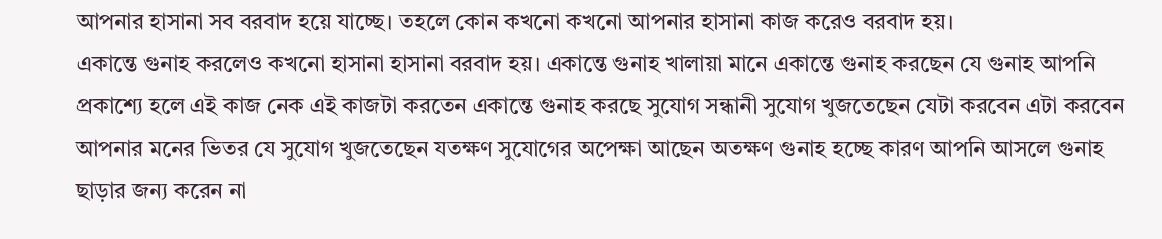আপনার হাসানা সব বরবাদ হয়ে যাচ্ছে। তহলে কোন কখনো কখনো আপনার হাসানা কাজ করেও বরবাদ হয়।
একান্তে গুনাহ করলেও কখনো হাসানা হাসানা বরবাদ হয়। একান্তে গুনাহ খালায়া মানে একান্তে গুনাহ করছেন যে গুনাহ আপনি প্রকাশ্যে হলে এই কাজ নেক এই কাজটা করতেন একান্তে গুনাহ করছে সুযোগ সন্ধানী সুযোগ খুজতেছেন যেটা করবেন এটা করবেন আপনার মনের ভিতর যে সুযোগ খুজতেছেন যতক্ষণ সুযোগের অপেক্ষা আছেন অতক্ষণ গুনাহ হচ্ছে কারণ আপনি আসলে গুনাহ ছাড়ার জন্য করেন না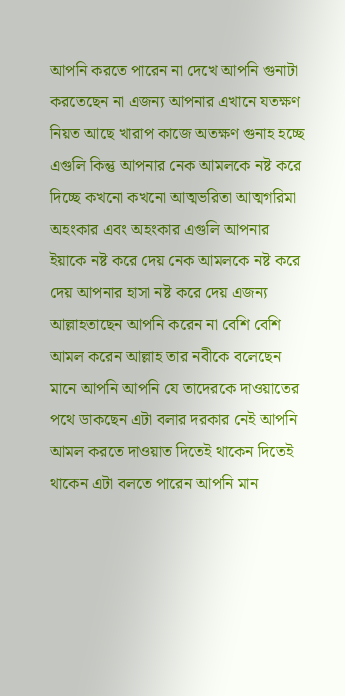আপনি করতে পারেন না দেখে আপনি গুনাটা করতেছেন না এজন্য আপনার এখানে যতক্ষণ নিয়ত আছে খারাপ কাজে অতক্ষণ গুনাহ হচ্ছে এগুলি কিন্তু আপনার নেক আমলকে নষ্ট করে দিচ্ছে কখনো কখনো আত্মভরিতা আত্মগরিমা অহংকার এবং অহংকার এগুলি আপনার ইয়াকে নষ্ট করে দেয় নেক আমলকে নষ্ট করে দেয় আপনার হাসা নষ্ট করে দেয় এজন্য আল্লাহতাছেন আপনি করেন না বেশি বেশি আমল করেন আল্লাহ তার নবীকে বলেছেন মানে আপনি আপনি যে তাদেরকে দাওয়াতের পথে ডাকছেন এটা বলার দরকার নেই আপনি আমল করতে দাওয়াত দিতেই থাকেন দিতেই থাকেন এটা বলতে পারেন আপনি মান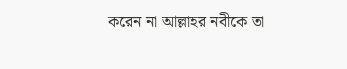করেন না আল্লাহর নবীকে তা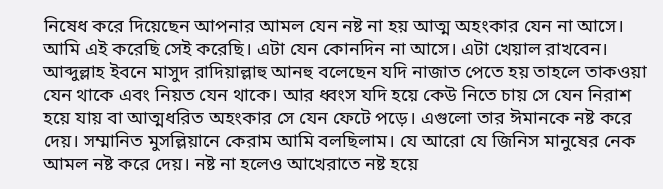নিষেধ করে দিয়েছেন আপনার আমল যেন নষ্ট না হয় আত্ম অহংকার যেন না আসে।
আমি এই করেছি সেই করেছি। এটা যেন কোনদিন না আসে। এটা খেয়াল রাখবেন। আব্দুল্লাহ ইবনে মাসুদ রাদিয়াল্লাহু আনহু বলেছেন যদি নাজাত পেতে হয় তাহলে তাকওয়া যেন থাকে এবং নিয়ত যেন থাকে। আর ধ্বংস যদি হয়ে কেউ নিতে চায় সে যেন নিরাশ হয়ে যায় বা আত্মধরিত অহংকার সে যেন ফেটে পড়ে। এগুলো তার ঈমানকে নষ্ট করে দেয়। সম্মানিত মুসল্লিয়ানে কেরাম আমি বলছিলাম। যে আরো যে জিনিস মানুষের নেক আমল নষ্ট করে দেয়। নষ্ট না হলেও আখেরাতে নষ্ট হয়ে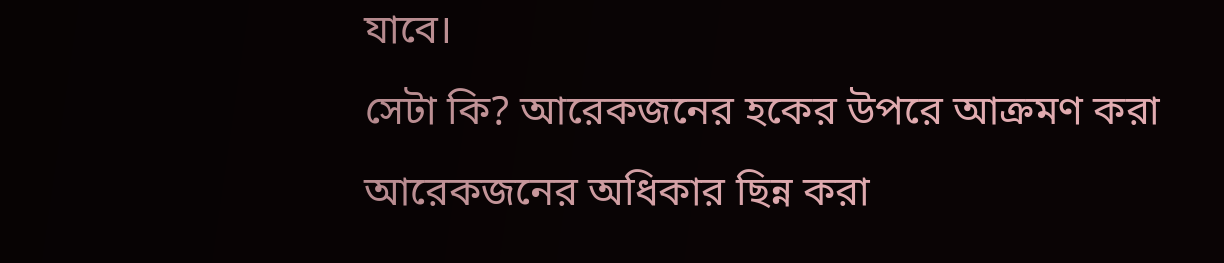যাবে।
সেটা কি? আরেকজনের হকের উপরে আক্রমণ করা আরেকজনের অধিকার ছিন্ন করা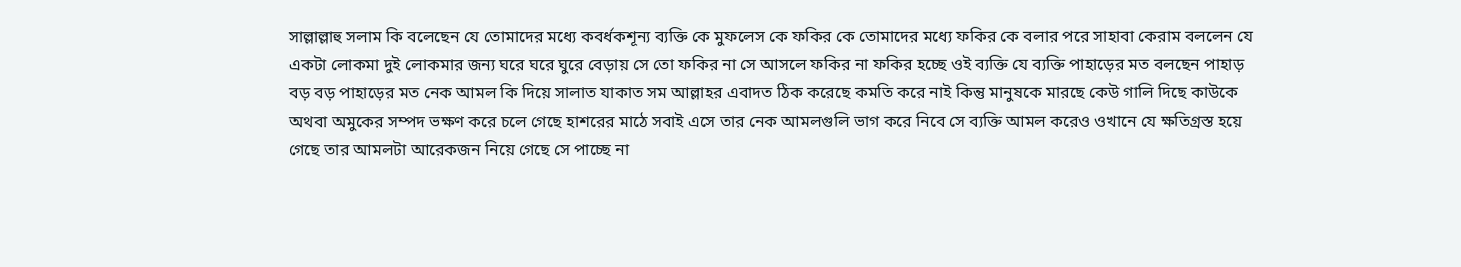সাল্লাল্লাহু সলাম কি বলেছেন যে তোমাদের মধ্যে কবর্ধকশূন্য ব্যক্তি কে মুফলেস কে ফকির কে তোমাদের মধ্যে ফকির কে বলার পরে সাহাবা কেরাম বললেন যে একটা লোকমা দুই লোকমার জন্য ঘরে ঘরে ঘুরে বেড়ায় সে তো ফকির না সে আসলে ফকির না ফকির হচ্ছে ওই ব্যক্তি যে ব্যক্তি পাহাড়ের মত বলছেন পাহাড় বড় বড় পাহাড়ের মত নেক আমল কি দিয়ে সালাত যাকাত সম আল্লাহর এবাদত ঠিক করেছে কমতি করে নাই কিন্তু মানুষকে মারছে কেউ গালি দিছে কাউকে অথবা অমুকের সম্পদ ভক্ষণ করে চলে গেছে হাশরের মাঠে সবাই এসে তার নেক আমলগুলি ভাগ করে নিবে সে ব্যক্তি আমল করেও ওখানে যে ক্ষতিগ্রস্ত হয়ে গেছে তার আমলটা আরেকজন নিয়ে গেছে সে পাচ্ছে না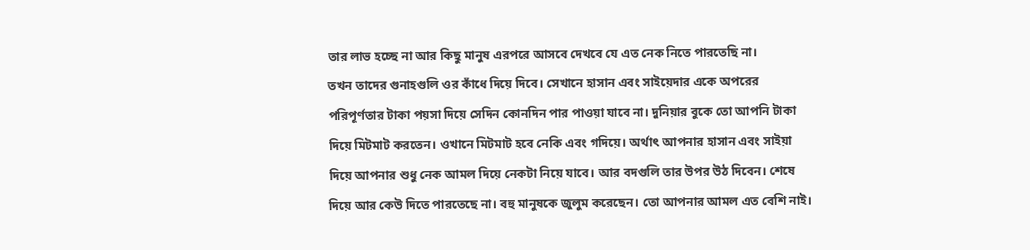তার লাভ হচ্ছে না আর কিছু মানুষ এরপরে আসবে দেখবে যে এত নেক নিতে পারতেছি না।
তখন তাদের গুনাহগুলি ওর কাঁধে দিয়ে দিবে। সেখানে হাসান এবং সাইয়েদার একে অপরের পরিপূর্ণতার টাকা পয়সা দিয়ে সেদিন কোনদিন পার পাওয়া যাবে না। দুনিয়ার বুকে তো আপনি টাকা দিয়ে মিটমাট করতেন। ওখানে মিটমাট হবে নেকি এবং গদিয়ে। অর্থাৎ আপনার হাসান এবং সাইয়া দিয়ে আপনার শুধু নেক আমল দিয়ে নেকটা নিয়ে যাবে। আর বদগুলি তার উপর উঠ দিবেন। শেষে দিয়ে আর কেউ দিতে পারতেছে না। বহু মানুষকে জুলুম করেছেন। তো আপনার আমল এত বেশি নাই।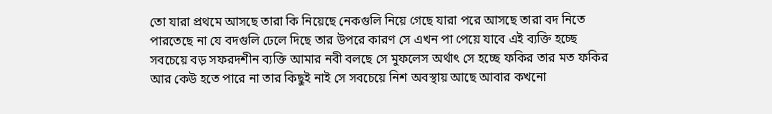তো যারা প্রথমে আসছে তারা কি নিয়েছে নেকগুলি নিয়ে গেছে যারা পরে আসছে তারা বদ নিতে পারতেছে না যে বদগুলি ঢেলে দিছে তার উপরে কারণ সে এখন পা পেয়ে যাবে এই ব্যক্তি হচ্ছে সবচেয়ে বড় সফরদশীন ব্যক্তি আমার নবী বলছে সে মুফলেস অর্থাৎ সে হচ্ছে ফকির তার মত ফকির আর কেউ হতে পারে না তার কিছুই নাই সে সবচেয়ে নিশ অবস্থায় আছে আবার কখনো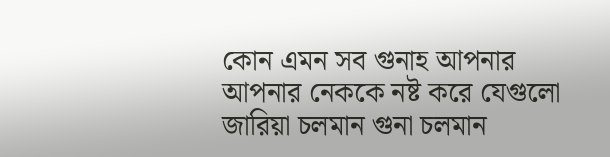কোন এমন সব গুনাহ আপনার আপনার নেককে নষ্ট করে যেগুলো জারিয়া চলমান গুনা চলমান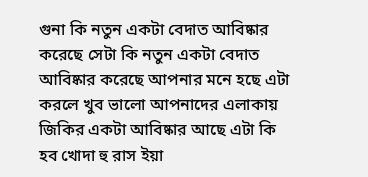গুনা কি নতুন একটা বেদাত আবিষ্কার করেছে সেটা কি নতুন একটা বেদাত আবিষ্কার করেছে আপনার মনে হছে এটা করলে খুব ভালো আপনাদের এলাকায় জিকির একটা আবিষ্কার আছে এটা কি হব খোদা হু রাস ইয়া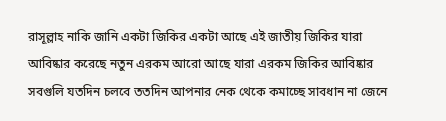রাসূল্লাহ নাকি জানি একটা জিকির একটা আছে এই জাতীয় জিকির যারা আবিষ্কার করেছে নতুন এরকম আরো আছে যারা এরকম জিকির আবিষ্কার সবগুলি যতদিন চলবে ততদিন আপনার নেক থেকে কমাচ্ছে সাবধান না জেনে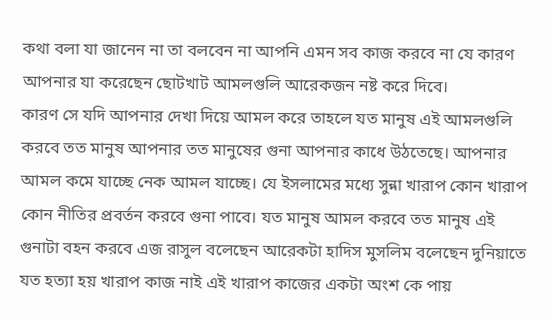কথা বলা যা জানেন না তা বলবেন না আপনি এমন সব কাজ করবে না যে কারণ আপনার যা করেছেন ছোটখাট আমলগুলি আরেকজন নষ্ট করে দিবে।
কারণ সে যদি আপনার দেখা দিয়ে আমল করে তাহলে যত মানুষ এই আমলগুলি করবে তত মানুষ আপনার তত মানুষের গুনা আপনার কাধে উঠতেছে। আপনার আমল কমে যাচ্ছে নেক আমল যাচ্ছে। যে ইসলামের মধ্যে সুন্না খারাপ কোন খারাপ কোন নীতির প্রবর্তন করবে গুনা পাবে। যত মানুষ আমল করবে তত মানুষ এই গুনাটা বহন করবে এজ রাসুল বলেছেন আরেকটা হাদিস মুসলিম বলেছেন দুনিয়াতে যত হত্যা হয় খারাপ কাজ নাই এই খারাপ কাজের একটা অংশ কে পায়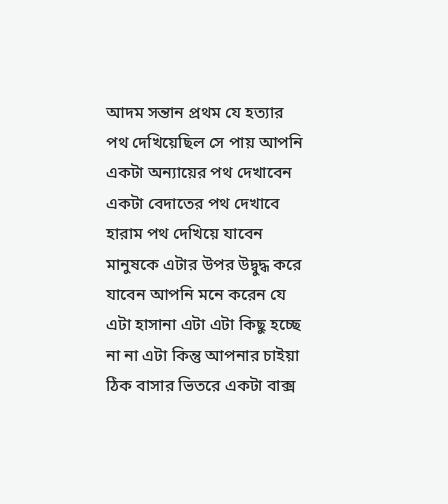আদম সন্তান প্রথম যে হত্যার পথ দেখিয়েছিল সে পায় আপনি একটা অন্যায়ের পথ দেখাবেন একটা বেদাতের পথ দেখাবে হারাম পথ দেখিয়ে যাবেন মানুষকে এটার উপর উদ্বুদ্ধ করে যাবেন আপনি মনে করেন যে এটা হাসানা এটা এটা কিছু হচ্ছে না না এটা কিন্তু আপনার চাইয়া ঠিক বাসার ভিতরে একটা বাক্স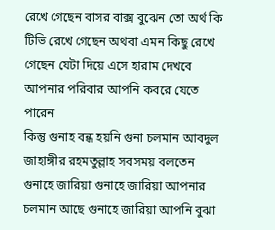রেখে গেছেন বাসর বাক্স বুঝেন তো অর্থ কি টিভি রেখে গেছেন অথবা এমন কিছু রেখে গেছেন যেটা দিয়ে এসে হারাম দেখবে আপনার পরিবার আপনি কবরে যেতে পারেন
কিন্তু গুনাহ বন্ধ হয়নি গুনা চলমান আবদুল জাহাঙ্গীর রহমতুল্লাহ সবসময় বলতেন গুনাহে জারিয়া গুনাহে জারিয়া আপনার চলমান আছে গুনাহে জারিয়া আপনি বুঝা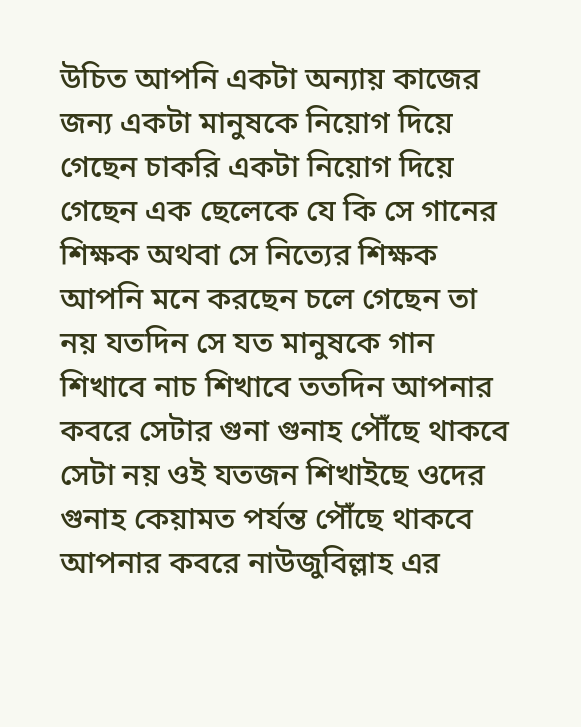উচিত আপনি একটা অন্যায় কাজের জন্য একটা মানুষকে নিয়োগ দিয়ে গেছেন চাকরি একটা নিয়োগ দিয়ে গেছেন এক ছেলেকে যে কি সে গানের শিক্ষক অথবা সে নিত্যের শিক্ষক আপনি মনে করছেন চলে গেছেন তা নয় যতদিন সে যত মানুষকে গান শিখাবে নাচ শিখাবে ততদিন আপনার কবরে সেটার গুনা গুনাহ পৌঁছে থাকবে সেটা নয় ওই যতজন শিখাইছে ওদের গুনাহ কেয়ামত পর্যন্ত পৌঁছে থাকবে আপনার কবরে নাউজুবিল্লাহ এর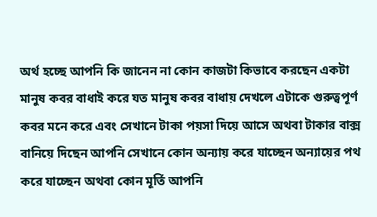অর্থ হচ্ছে আপনি কি জানেন না কোন কাজটা কিভাবে করছেন একটা মানুষ কবর বাধাই করে যত মানুষ কবর বাধায় দেখলে এটাকে গুরুত্বপূর্ণ কবর মনে করে এবং সেখানে টাকা পয়সা দিয়ে আসে অথবা টাকার বাক্স বানিয়ে দিছেন আপনি সেখানে কোন অন্যায় করে যাচ্ছেন অন্যায়ের পথ করে যাচ্ছেন অথবা কোন মূর্তি আপনি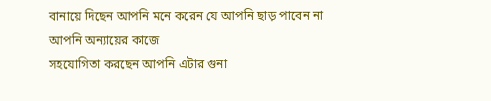বানায়ে দিছেন আপনি মনে করেন যে আপনি ছাড় পাবেন না আপনি অন্যায়ের কাজে
সহযোগিতা করছেন আপনি এটার গুনা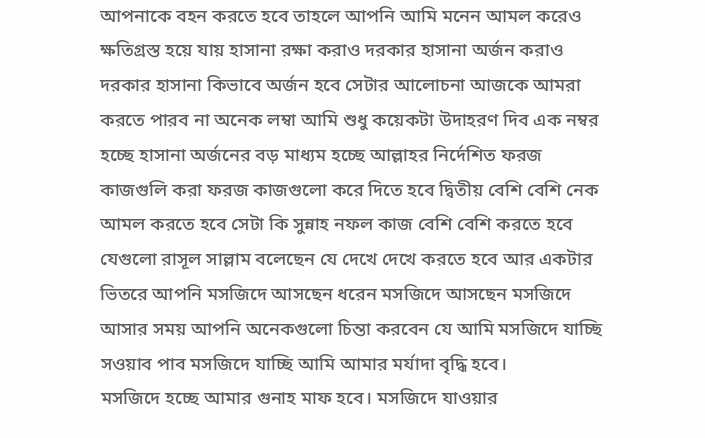আপনাকে বহন করতে হবে তাহলে আপনি আমি মনেন আমল করেও ক্ষতিগ্রস্ত হয়ে যায় হাসানা রক্ষা করাও দরকার হাসানা অর্জন করাও দরকার হাসানা কিভাবে অর্জন হবে সেটার আলোচনা আজকে আমরা করতে পারব না অনেক লম্বা আমি শুধু কয়েকটা উদাহরণ দিব এক নম্বর হচ্ছে হাসানা অর্জনের বড় মাধ্যম হচ্ছে আল্লাহর নির্দেশিত ফরজ কাজগুলি করা ফরজ কাজগুলো করে দিতে হবে দ্বিতীয় বেশি বেশি নেক আমল করতে হবে সেটা কি সুন্নাহ নফল কাজ বেশি বেশি করতে হবে যেগুলো রাসূল সাল্লাম বলেছেন যে দেখে দেখে করতে হবে আর একটার ভিতরে আপনি মসজিদে আসছেন ধরেন মসজিদে আসছেন মসজিদে আসার সময় আপনি অনেকগুলো চিন্তা করবেন যে আমি মসজিদে যাচ্ছি সওয়াব পাব মসজিদে যাচ্ছি আমি আমার মর্যাদা বৃদ্ধি হবে।
মসজিদে হচ্ছে আমার গুনাহ মাফ হবে। মসজিদে যাওয়ার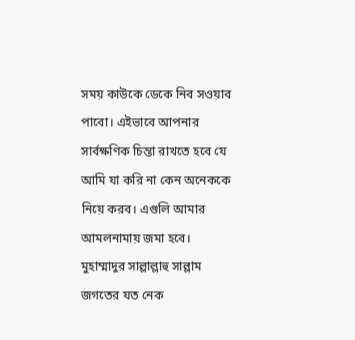সময় কাউকে ডেকে নিব সওয়াব পাবো। এইভাবে আপনার সার্বক্ষণিক চিন্তা রাখতে হবে যে আমি যা করি না কেন অনেককে নিয়ে করব। এগুলি আমার আমলনামায় জমা হবে। মুহাম্মাদুর সাল্লাল্লাহু সাল্লাম জগতের যত নেক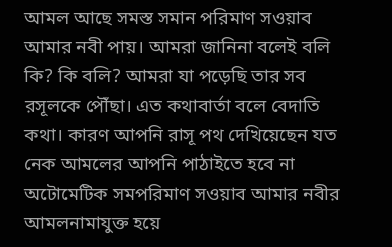আমল আছে সমস্ত সমান পরিমাণ সওয়াব আমার নবী পায়। আমরা জানিনা বলেই বলি কি? কি বলি? আমরা যা পড়েছি তার সব রসূলকে পৌঁছা। এত কথাবার্তা বলে বেদাতি কথা। কারণ আপনি রাসূ পথ দেখিয়েছেন যত নেক আমলের আপনি পাঠাইতে হবে না অটোমেটিক সমপরিমাণ সওয়াব আমার নবীর আমলনামাযুক্ত হয়ে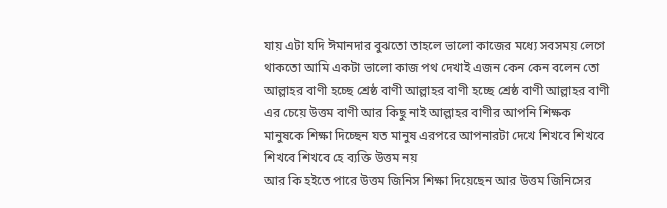যায় এটা যদি ঈমানদার বুঝতো তাহলে ভালো কাজের মধ্যে সবসময় লেগে থাকতো আমি একটা ভালো কাজ পথ দেখাই এজন কেন কেন বলেন তো আল্লাহর বাণী হচ্ছে শ্রেষ্ঠ বাণী আল্লাহর বাণী হচ্ছে শ্রেষ্ঠ বাণী আল্লাহর বাণী এর চেয়ে উত্তম বাণী আর কিছু নাই আল্লাহর বাণীর আপনি শিক্ষক মানুষকে শিক্ষা দিচ্ছেন যত মানুষ এরপরে আপনারটা দেখে শিখবে শিখবে শিখবে শিখবে হে ব্যক্তি উত্তম নয়
আর কি হইতে পারে উত্তম জিনিস শিক্ষা দিয়েছেন আর উত্তম জিনিসের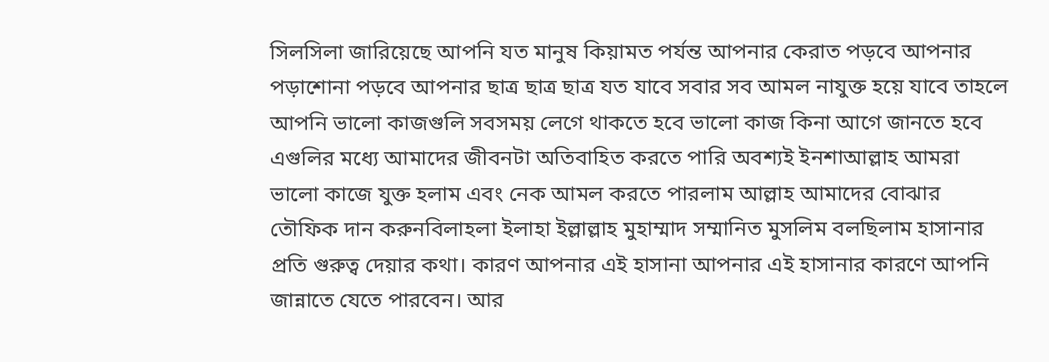সিলসিলা জারিয়েছে আপনি যত মানুষ কিয়ামত পর্যন্ত আপনার কেরাত পড়বে আপনার পড়াশোনা পড়বে আপনার ছাত্র ছাত্র ছাত্র যত যাবে সবার সব আমল নাযুক্ত হয়ে যাবে তাহলে আপনি ভালো কাজগুলি সবসময় লেগে থাকতে হবে ভালো কাজ কিনা আগে জানতে হবে এগুলির মধ্যে আমাদের জীবনটা অতিবাহিত করতে পারি অবশ্যই ইনশাআল্লাহ আমরা ভালো কাজে যুক্ত হলাম এবং নেক আমল করতে পারলাম আল্লাহ আমাদের বোঝার তৌফিক দান করুনবিলাহলা ইলাহা ইল্লাল্লাহ মুহাম্মাদ সম্মানিত মুসলিম বলছিলাম হাসানার প্রতি গুরুত্ব দেয়ার কথা। কারণ আপনার এই হাসানা আপনার এই হাসানার কারণে আপনি জান্নাতে যেতে পারবেন। আর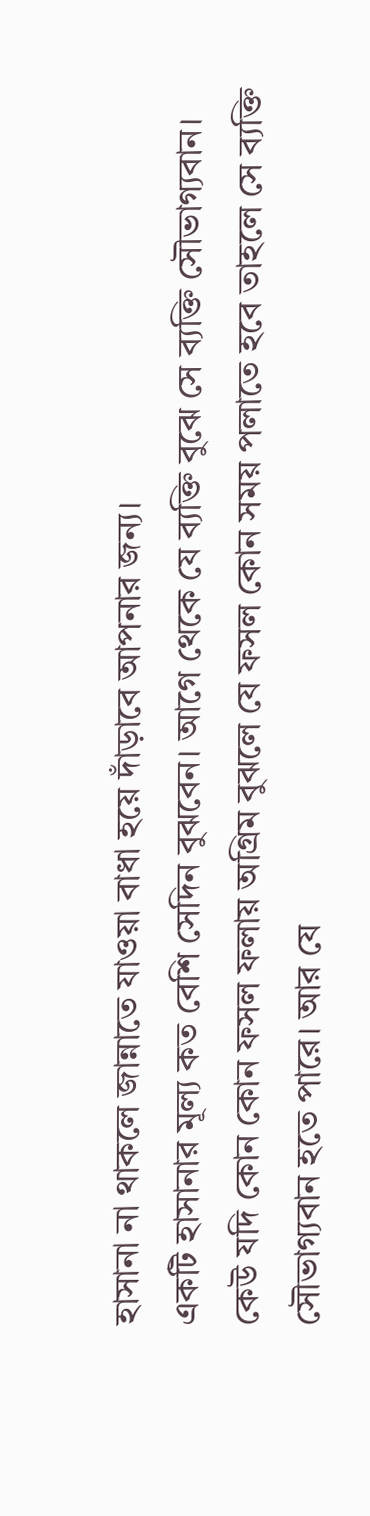হাসানা না থাকলে জান্নাতে যাওয়া বাধা হয়ে দাঁড়াবে আপনার জন্য।
একটি হাসানার মূল্য কত বেশি সেদিন বুঝবেন। আগে থেকে যে ব্যক্তি বুঝে সে ব্যক্তি সৌভাগ্যবান। কেউ যদি কোন কোন ফসল ফলায় অগ্রিম বুঝলে যে ফসল কোন সময় পলাতে হবে তাহলে সে ব্যক্তি সৌভাগ্যবান হতে পারে। আর যে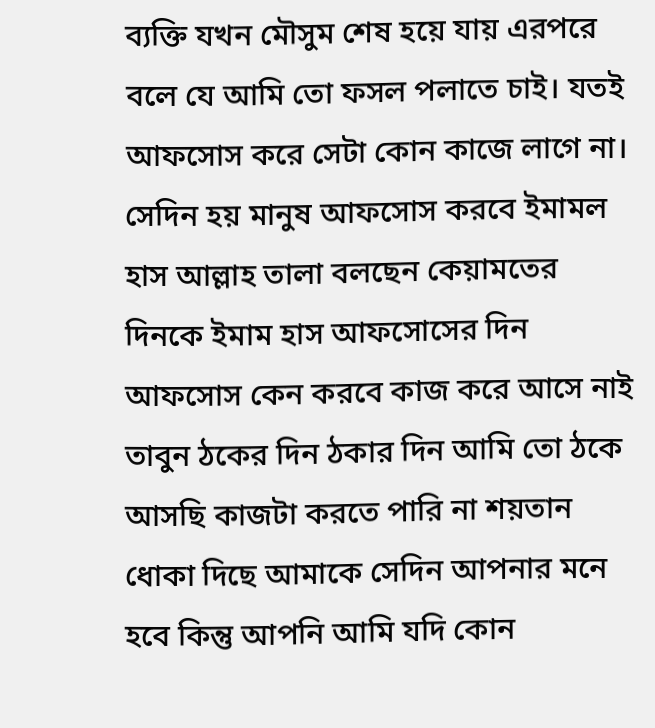ব্যক্তি যখন মৌসুম শেষ হয়ে যায় এরপরে বলে যে আমি তো ফসল পলাতে চাই। যতই আফসোস করে সেটা কোন কাজে লাগে না। সেদিন হয় মানুষ আফসোস করবে ইমামল হাস আল্লাহ তালা বলছেন কেয়ামতের দিনকে ইমাম হাস আফসোসের দিন আফসোস কেন করবে কাজ করে আসে নাই তাবুন ঠকের দিন ঠকার দিন আমি তো ঠকে আসছি কাজটা করতে পারি না শয়তান ধোকা দিছে আমাকে সেদিন আপনার মনে হবে কিন্তু আপনি আমি যদি কোন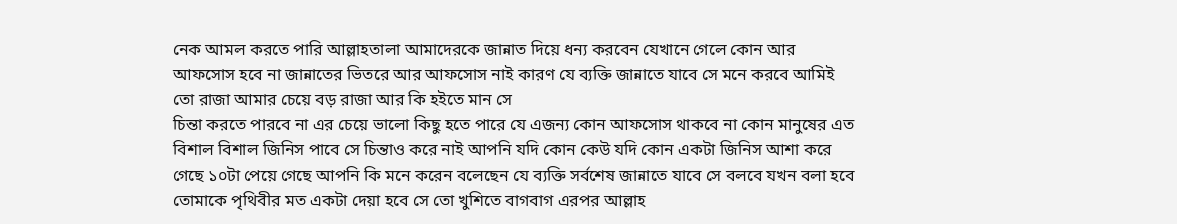নেক আমল করতে পারি আল্লাহতালা আমাদেরকে জান্নাত দিয়ে ধন্য করবেন যেখানে গেলে কোন আর আফসোস হবে না জান্নাতের ভিতরে আর আফসোস নাই কারণ যে ব্যক্তি জান্নাতে যাবে সে মনে করবে আমিই তো রাজা আমার চেয়ে বড় রাজা আর কি হইতে মান সে
চিন্তা করতে পারবে না এর চেয়ে ভালো কিছু হতে পারে যে এজন্য কোন আফসোস থাকবে না কোন মানুষের এত বিশাল বিশাল জিনিস পাবে সে চিন্তাও করে নাই আপনি যদি কোন কেউ যদি কোন একটা জিনিস আশা করে গেছে ১০টা পেয়ে গেছে আপনি কি মনে করেন বলেছেন যে ব্যক্তি সর্বশেষ জান্নাতে যাবে সে বলবে যখন বলা হবে তোমাকে পৃথিবীর মত একটা দেয়া হবে সে তো খুশিতে বাগবাগ এরপর আল্লাহ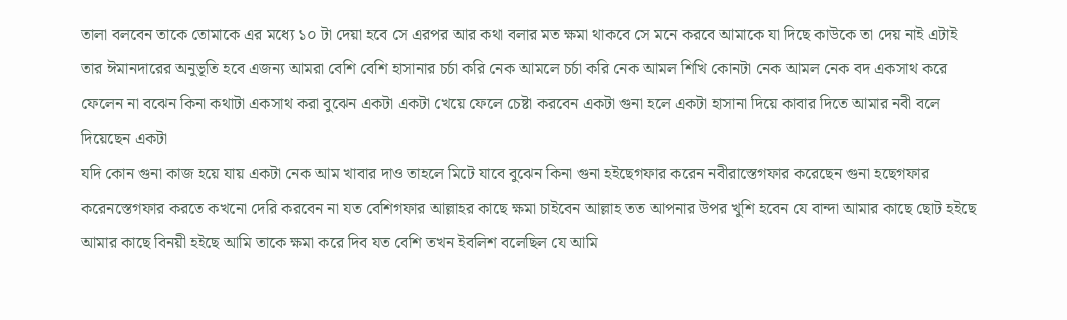তালা বলবেন তাকে তোমাকে এর মধ্যে ১০ টা দেয়া হবে সে এরপর আর কথা বলার মত ক্ষমা থাকবে সে মনে করবে আমাকে যা দিছে কাউকে তা দেয় নাই এটাই তার ঈমানদারের অনুভূতি হবে এজন্য আমরা বেশি বেশি হাসানার চর্চা করি নেক আমলে চর্চা করি নেক আমল শিখি কোনটা নেক আমল নেক বদ একসাথ করে ফেলেন না বঝেন কিনা কথাটা একসাথ করা বুঝেন একটা একটা খেয়ে ফেলে চেষ্টা করবেন একটা গুনা হলে একটা হাসানা দিয়ে কাবার দিতে আমার নবী বলে দিয়েছেন একটা
যদি কোন গুনা কাজ হয়ে যায় একটা নেক আম খাবার দাও তাহলে মিটে যাবে বুঝেন কিনা গুনা হইছেগফার করেন নবীরাস্তেগফার করেছেন গুনা হছেগফার করেনস্তেগফার করতে কখনো দেরি করবেন না যত বেশিগফার আল্লাহর কাছে ক্ষমা চাইবেন আল্লাহ তত আপনার উপর খুশি হবেন যে বান্দা আমার কাছে ছোট হইছে আমার কাছে বিনয়ী হইছে আমি তাকে ক্ষমা করে দিব যত বেশি তখন ইবলিশ বলেছিল যে আমি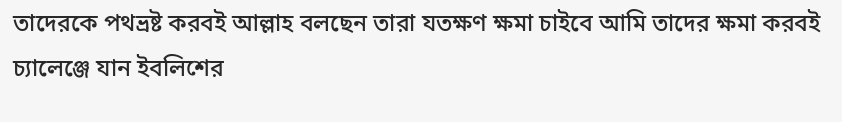তাদেরকে পথভ্রষ্ট করবই আল্লাহ বলছেন তারা যতক্ষণ ক্ষমা চাইবে আমি তাদের ক্ষমা করবই চ্যালেঞ্জে যান ইবলিশের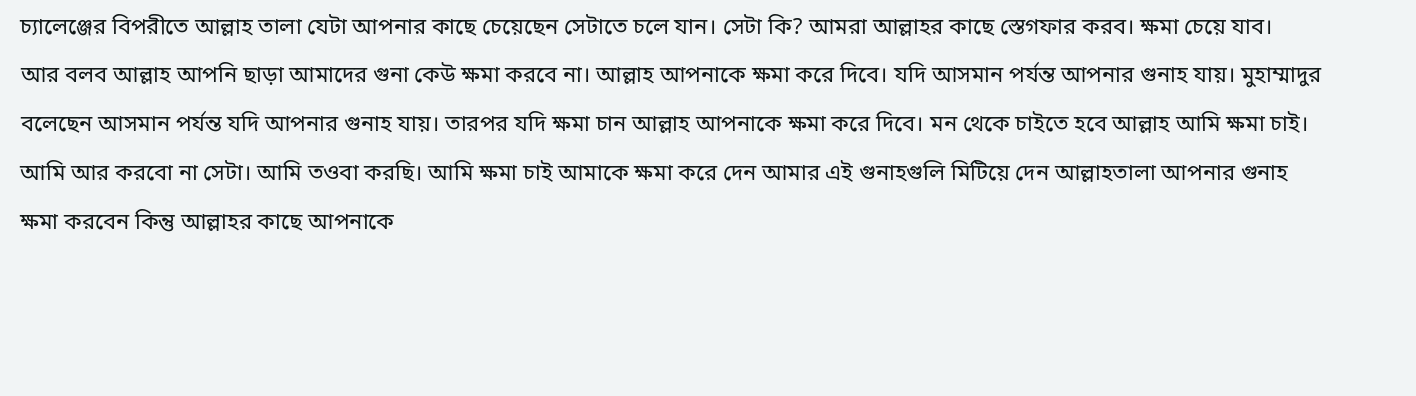চ্যালেঞ্জের বিপরীতে আল্লাহ তালা যেটা আপনার কাছে চেয়েছেন সেটাতে চলে যান। সেটা কি? আমরা আল্লাহর কাছে স্তেগফার করব। ক্ষমা চেয়ে যাব।
আর বলব আল্লাহ আপনি ছাড়া আমাদের গুনা কেউ ক্ষমা করবে না। আল্লাহ আপনাকে ক্ষমা করে দিবে। যদি আসমান পর্যন্ত আপনার গুনাহ যায়। মুহাম্মাদুর বলেছেন আসমান পর্যন্ত যদি আপনার গুনাহ যায়। তারপর যদি ক্ষমা চান আল্লাহ আপনাকে ক্ষমা করে দিবে। মন থেকে চাইতে হবে আল্লাহ আমি ক্ষমা চাই। আমি আর করবো না সেটা। আমি তওবা করছি। আমি ক্ষমা চাই আমাকে ক্ষমা করে দেন আমার এই গুনাহগুলি মিটিয়ে দেন আল্লাহতালা আপনার গুনাহ ক্ষমা করবেন কিন্তু আল্লাহর কাছে আপনাকে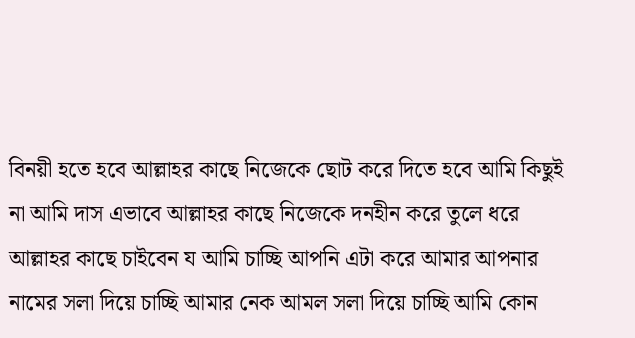বিনয়ী হতে হবে আল্লাহর কাছে নিজেকে ছোট করে দিতে হবে আমি কিছুই না আমি দাস এভাবে আল্লাহর কাছে নিজেকে দনহীন করে তুলে ধরে আল্লাহর কাছে চাইবেন য আমি চাচ্ছি আপনি এটা করে আমার আপনার নামের সলা দিয়ে চাচ্ছি আমার নেক আমল সলা দিয়ে চাচ্ছি আমি কোন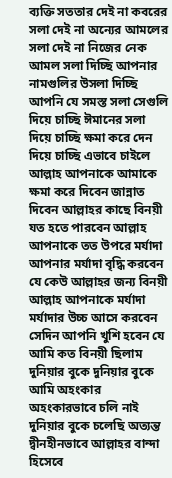ব্যক্তি সততার দেই না কবরের সলা দেই না অন্যের আমলের সলা দেই না নিজের নেক আমল সলা দিচ্ছি আপনার নামগুলির উসলা দিচ্ছি আপনি যে সমস্ত সলা সেগুলি
দিয়ে চাচ্ছি ঈমানের সলা দিয়ে চাচ্ছি ক্ষমা করে দেন দিয়ে চাচ্ছি এভাবে চাইলে আল্লাহ আপনাকে আমাকে ক্ষমা করে দিবেন জান্নাত দিবেন আল্লাহর কাছে বিনয়ী যত হতে পারবেন আল্লাহ আপনাকে তত উপরে মর্যাদা আপনার মর্যাদা বৃদ্ধি করবেন যে কেউ আল্লাহর জন্য বিনয়ী আল্লাহ আপনাকে মর্যাদা মর্যাদার উচ্চ আসে করবেন সেদিন আপনি খুশি হবেন যে আমি কত বিনয়ী ছিলাম দুনিয়ার বুকে দুনিয়ার বুকে আমি অহংকার অহংকারভাবে চলি নাই দুনিয়ার বুকে চলেছি অত্যন্ত দ্বীনহীনভাবে আল্লাহর বান্দা হিসেবে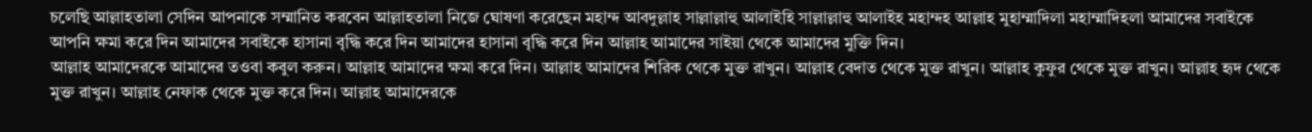চলেছি আল্লাহতালা সেদিন আপনাকে সম্মানিত করবেন আল্লাহতালা নিজে ঘোষণা করেছেন মহাম্দ আবদুল্লাহ সাল্লাল্লাহু আলাইহি সাল্লাল্লাহু আলাইহ মহাম্দহ আল্লাহ মুহাম্মাদিলা মহাম্মাদিহলা আমাদের সবাইকে আপনি ক্ষমা করে দিন আমাদের সবাইকে হাসানা বৃদ্ধি করে দিন আমাদের হাসানা বৃদ্ধি করে দিন আল্লাহ আমাদের সাইয়া থেকে আমাদের মুক্তি দিন।
আল্লাহ আমাদেরকে আমাদের তওবা কবুল করুন। আল্লাহ আমাদের ক্ষমা করে দিন। আল্লাহ আমাদের শিরিক থেকে মুক্ত রাখুন। আল্লাহ বেদাত থেকে মুক্ত রাখুন। আল্লাহ কুফুর থেকে মুক্ত রাখুন। আল্লাহ হৃদ থেকে মুক্ত রাখুন। আল্লাহ নেফাক থেকে মুক্ত করে দিন। আল্লাহ আমাদেরকে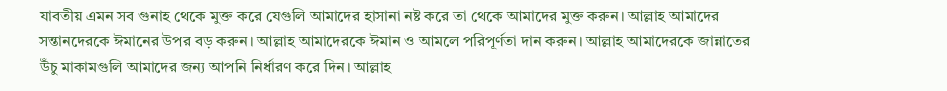যাবতীয় এমন সব গুনাহ থেকে মুক্ত করে যেগুলি আমাদের হাসানা নষ্ট করে তা থেকে আমাদের মুক্ত করুন। আল্লাহ আমাদের সন্তানদেরকে ঈমানের উপর বড় করুন। আল্লাহ আমাদেরকে ঈমান ও আমলে পরিপূর্ণতা দান করুন। আল্লাহ আমাদেরকে জান্নাতের উঁচু মাকামগুলি আমাদের জন্য আপনি নির্ধারণ করে দিন। আল্লাহ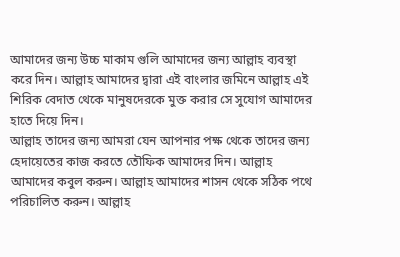আমাদের জন্য উচ্চ মাকাম গুলি আমাদের জন্য আল্লাহ ব্যবস্থা করে দিন। আল্লাহ আমাদের দ্বারা এই বাংলার জমিনে আল্লাহ এই শিরিক বেদাত থেকে মানুষদেরকে মুক্ত করার সে সুযোগ আমাদের হাতে দিয়ে দিন।
আল্লাহ তাদের জন্য আমরা যেন আপনার পক্ষ থেকে তাদের জন্য হেদায়েতের কাজ করতে তৌফিক আমাদের দিন। আল্লাহ আমাদের কবুল করুন। আল্লাহ আমাদের শাসন থেকে সঠিক পথে পরিচালিত করুন। আল্লাহ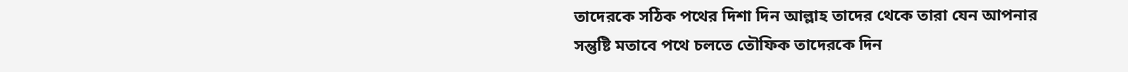তাদেরকে সঠিক পথের দিশা দিন আল্লাহ তাদের থেকে তারা যেন আপনার সন্তুষ্টি মতাবে পথে চলতে তৌফিক তাদেরকে দিন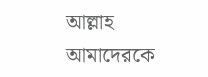আল্লাহ আমাদেরকে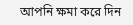আপনি ক্ষমা করে দিন